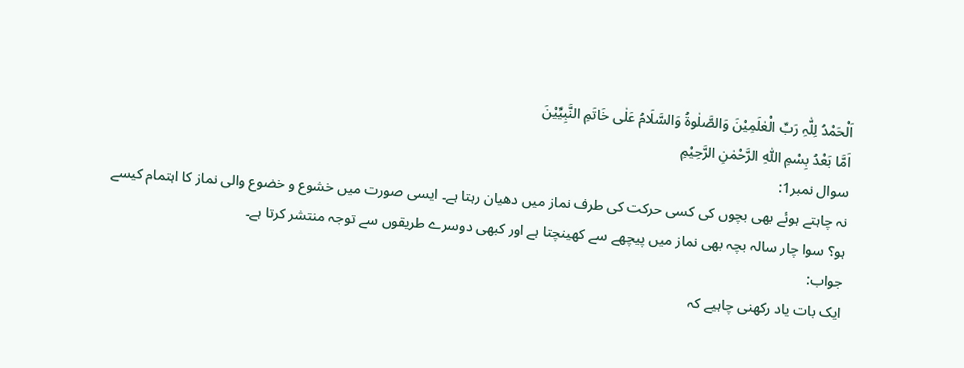اَلْحَمْدُ لِلّٰہِ رَبِّ الْعٰلَمِیْنَ وَالصَّلٰوۃُ وَالسَّلَامُ عَلٰی خَاتَمِ النَّبِیِّیْنَ
اَمَّا بَعْدُ بِسْمِ اللّٰہِ الرَّحْمٰنِ الرَّحِیْمِ
سوال نمبر1:
نہ چاہتے ہوئے بھی بچوں کی کسی حرکت کی طرف نماز میں دھیان رہتا ہے۔ ایسی صورت میں خشوع و خضوع والی نماز کا اہتمام کیسے ہو؟ سوا چار سالہ بچہ بھی نماز میں پیچھے سے کھینچتا ہے اور کبھی دوسرے طریقوں سے توجہ منتشر کرتا ہے۔
جواب:
ایک بات یاد رکھنی چاہیے کہ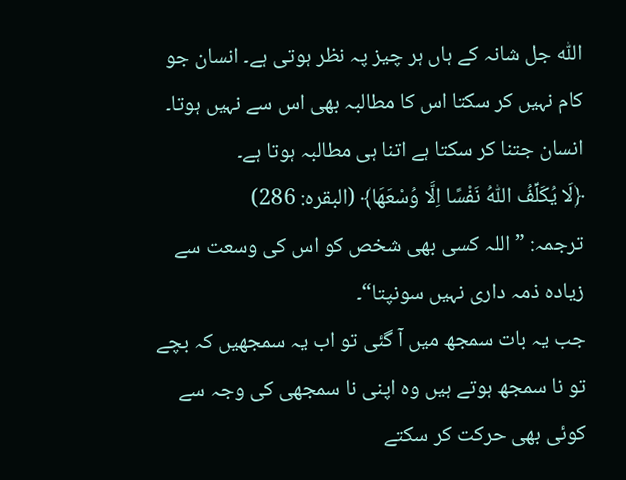اللّٰہ جل شانہ کے ہاں ہر چیز پہ نظر ہوتی ہے۔ انسان جو کام نہیں کر سکتا اس کا مطالبہ بھی اس سے نہیں ہوتا۔ انسان جتنا کر سکتا ہے اتنا ہی مطالبہ ہوتا ہے۔
﴿لَا یُكَلِّفُ اللّٰهُ نَفْسًا اِلَّا وُسْعَهَا﴾ (البقرہ: 286)
ترجمہ: ”اللہ کسی بھی شخص کو اس کی وسعت سے زیادہ ذمہ داری نہیں سونپتا“۔
جب یہ بات سمجھ میں آ گئی تو اب یہ سمجھیں کہ بچے تو نا سمجھ ہوتے ہیں وہ اپنی نا سمجھی کی وجہ سے کوئی بھی حرکت کر سکتے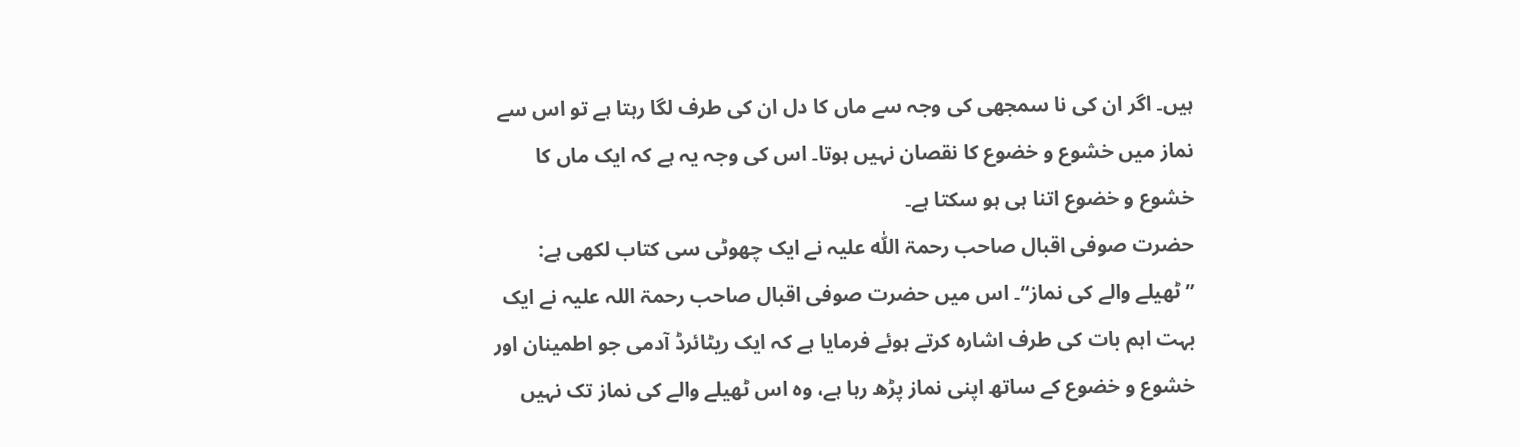ہیں۔ اگر ان کی نا سمجھی کی وجہ سے ماں کا دل ان کی طرف لگا رہتا ہے تو اس سے نماز میں خشوع و خضوع کا نقصان نہیں ہوتا۔ اس کی وجہ یہ ہے کہ ایک ماں کا خشوع و خضوع اتنا ہی ہو سکتا ہے۔
حضرت صوفی اقبال صاحب رحمۃ اللّٰہ علیہ نے ایک چھوٹی سی کتاب لکھی ہے: ”ٹھیلے والے کی نماز“۔ اس میں حضرت صوفی اقبال صاحب رحمۃ اللہ علیہ نے ایک بہت اہم بات کی طرف اشارہ کرتے ہوئے فرمایا ہے کہ ایک ریٹائرڈ آدمی جو اطمینان اور خشوع و خضوع کے ساتھ اپنی نماز پڑھ رہا ہے، وہ اس ٹھیلے والے کی نماز تک نہیں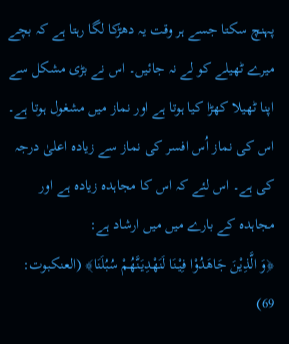پہنچ سکتا جسے ہر وقت یہ دھڑکا لگا رہتا ہے کہ بچے میرے ٹھیلے کو لے نہ جائیں۔ اس نے بڑی مشکل سے اپنا ٹھیلا کھڑا کیا ہوتا ہے اور نماز میں مشغول ہوتا ہے۔ اس کی نماز اُس افسر کی نماز سے زیادہ اعلیٰ درجہ کی ہے۔ اس لئے کہ اس کا مجاہدہ زیادہ ہے اور مجاہدہ کے بارے میں میں ارشاد ہے:
﴿وَ الَّذِیْنَ جَاهَدُوْا فِیْنَا لَنَهْدِیَنَّهُمْ سُبُلَنَا﴾ (العنکبوت: 69)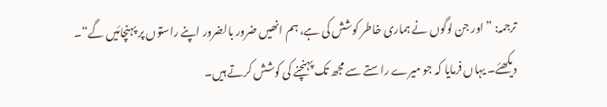ترجمہ: ”اور جن لوگوں نے ہماری خاطر کوشش کی ہے، ہم انھیں ضرور بالضرور اپنے راستوں پر پہنچائیں گے“۔
دیکھئے۔ یہاں فرمایا کہ جو میرے راستے سے مجھ تک پہنچنے کی کوشش کرتے ہیں۔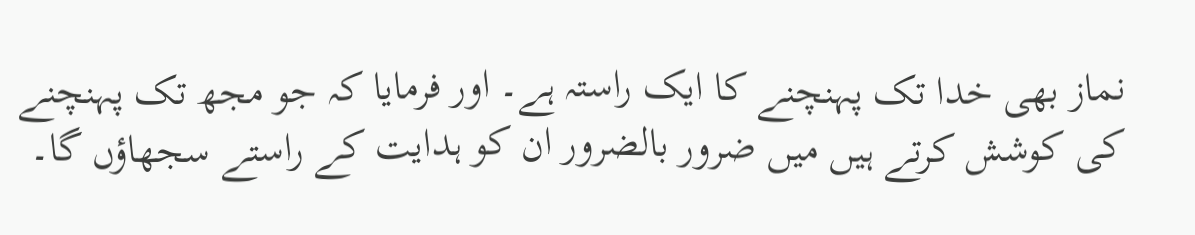نماز بھی خدا تک پہنچنے کا ایک راستہ ہے۔ اور فرمایا کہ جو مجھ تک پہنچنے کی کوشش کرتے ہیں میں ضرور بالضرور ان کو ہدایت کے راستے سجھاؤں گا۔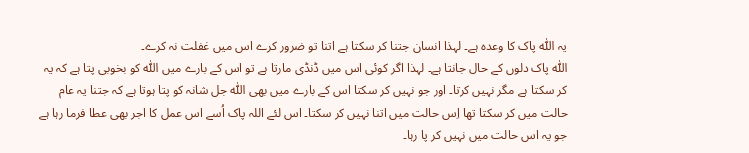یہ اللّٰہ پاک کا وعدہ ہے۔ لہذا انسان جتنا کر سکتا ہے اتنا تو ضرور کرے اس میں غفلت نہ کرے۔
اللّٰہ پاک دلوں کے حال جانتا ہے۔ لہذا اگر کوئی اس میں ڈنڈی مارتا ہے تو اس کے بارے میں اللّٰہ کو بخوبی پتا ہے کہ یہ کر سکتا ہے مگر نہیں کرتا۔ اور جو نہیں کر سکتا اس کے بارے میں بھی اللّٰہ جل شانہ کو پتا ہوتا ہے کہ جتنا یہ عام حالت میں کر سکتا تھا اِس حالت میں اتنا نہیں کر سکتا۔ اس لئے اللہ پاک اُسے اس عمل کا اجر بھی عطا فرما رہا ہے جو یہ اس حالت میں نہیں کر پا رہا۔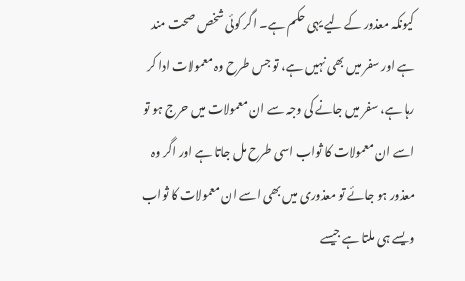کیونکہ معذور کے لیے یہی حکم ہے۔ اگر کوئی شخص صحت مند ہے اور سفر میں بھی نہیں ہے، تو جس طرح وہ معمولات ادا کر رہا ہے، سفر میں جانے کی وجہ سے ان معمولات میں حرج ہو تو اسے ان معمولات کا ثواب اسی طرح مل جاتا ہے اور اگر وہ معذور ہو جائے تو معذوری میں بھی اسے ان معمولات کا ثواب ویسے ہی ملتا ہے جیسے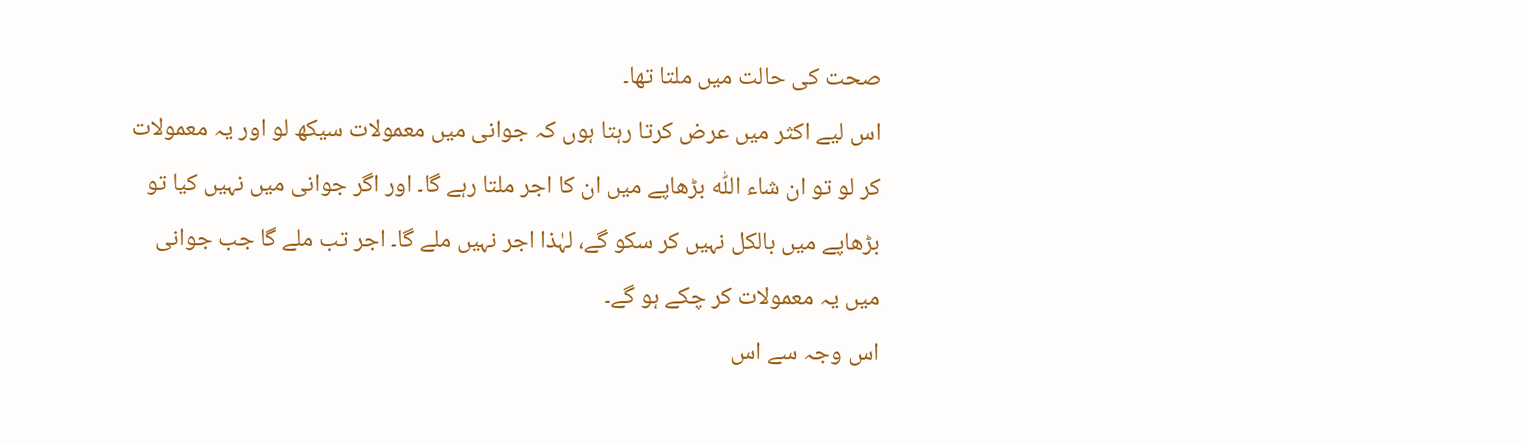صحت کی حالت میں ملتا تھا۔
اس لیے اکثر میں عرض کرتا رہتا ہوں کہ جوانی میں معمولات سیکھ لو اور یہ معمولات کر لو تو ان شاء اللّٰہ بڑھاپے میں ان کا اجر ملتا رہے گا۔ اور اگر جوانی میں نہیں کیا تو بڑھاپے میں بالکل نہیں کر سکو گے، لہٰذا اجر نہیں ملے گا۔ اجر تب ملے گا جب جوانی میں یہ معمولات کر چکے ہو گے۔
اس وجہ سے اس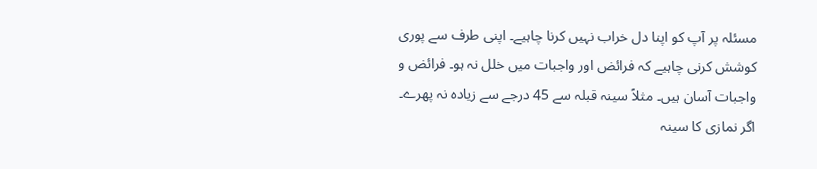مسئلہ پر آپ کو اپنا دل خراب نہیں کرنا چاہیے۔ اپنی طرف سے پوری کوشش کرنی چاہیے کہ فرائض اور واجبات میں خلل نہ ہو۔ فرائض و واجبات آسان ہیں۔ مثلاً سینہ قبلہ سے 45 درجے سے زیادہ نہ پھرے۔ اگر نمازی کا سینہ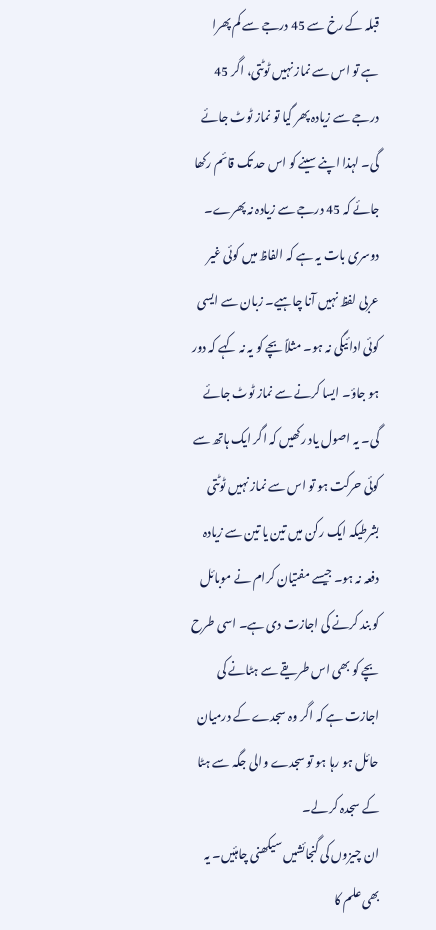قبلہ کے رخ سے 45 درجے سے کم پھرا ہے تو اس سے نماز نہیں ٹوٹتی، اگر 45 درجے سے زیادہ پھر گیا تو نماز ٹوٹ جائے گی۔ لہذا اپنے سینے کو اس حد تک قائم رکھا جائے کہ 45 درجے سے زیادہ نہ پھرے۔
دوسری بات یہ ہے کہ الفاظ میں کوئی غیر عربی لفظ نہیں آنا چاہیے۔ زبان سے ایسی کوئی ادائیگی نہ ہو۔ مثلاً بچے کو یہ نہ کہے کہ دور ہو جاؤ۔ ایسا کرنے سے نماز ٹوٹ جائے گی۔ یہ اصول یاد رکھیں کہ اگر ایک ہاتھ سے کوئی حرکت ہو تو اس سے نماز نہیں ٹوٹتی بشرطیکہ ایک رکن میں تین یا تین سے زیادہ دفعہ نہ ہو۔ جیسے مفتیان کرام نے موبائل کو بند کرنے کی اجازت دی ہے۔ اسی طرح بچے کو بھی اس طریقے سے ہٹانے کی اجازت ہے کہ اگر وہ سجدے کے درمیان حائل ہو رہا ہو تو سجدے والی جگہ سے ہٹا کے سجدہ کر لے۔
ان چیزوں کی گنجائشیں سیکھنی چاہئیں۔ یہ بھی علم کا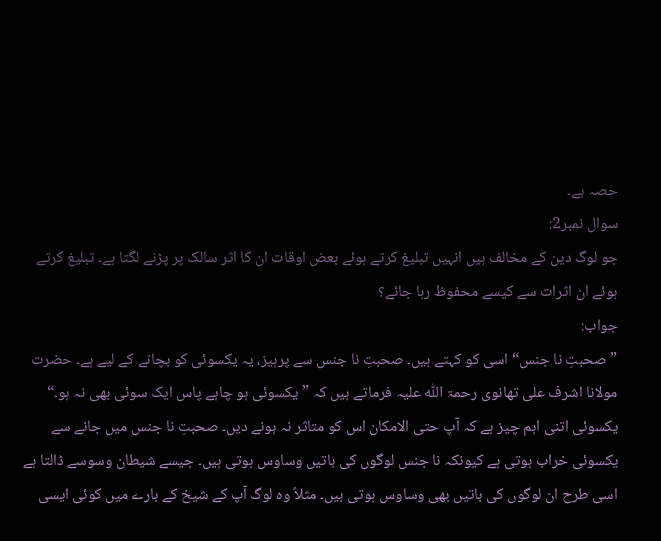حصہ ہے۔
سوال نمبر2:
جو لوگ دین کے مخالف ہیں انہیں تبلیغ کرتے ہوئے بعض اوقات ان کا اثر سالک پر پڑنے لگتا ہے۔ تبلیغ کرتے ہوئے ان اثرات سے کیسے محفوظ رہا جائے؟
جواب:
”صحبتِ نا جنس“ اسی کو کہتے ہیں۔ صحبتِ نا جنس سے پرہیز، یہ یکسوئی کو بچانے کے لیے ہے۔ حضرت مولانا اشرف علی تھانوی رحمۃ اللّٰہ علیہ فرماتے ہیں کہ ”یکسوئی ہو چاہے پاس ایک سوئی بھی نہ ہو۔“
یکسوئی اتنی اہم چیز ہے کہ آپ حتی الامکان اس کو متاثر نہ ہونے دیں۔ صحبتِ نا جنس میں جانے سے یکسوئی خراب ہوتی ہے کیونکہ نا جنس لوگوں کی باتیں وساوس ہوتی ہیں۔ جیسے شیطان وسوسے ڈالتا ہے اسی طرح ان لوگوں کی باتیں بھی وساوس ہوتی ہیں۔ مثلاً وہ لوگ آپ کے شیخ کے بارے میں کوئی ایسی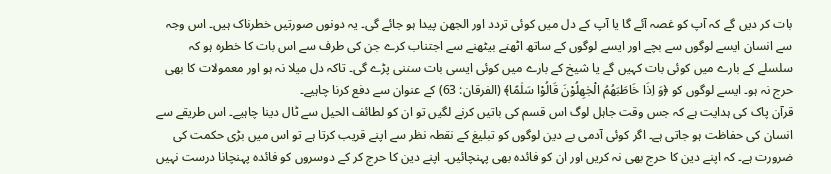بات کر دیں گے کہ آپ کو غصہ آئے گا یا آپ کے دل میں کوئی تردد اور الجھن پیدا ہو جائے گی۔ یہ دونوں صورتیں خطرناک ہیں۔ اس وجہ سے انسان ایسے لوگوں سے بچے اور ایسے لوگوں کے ساتھ اٹھنے بیٹھنے سے اجتناب کرے جن کی طرف سے اس بات کا خطرہ ہو کہ سلسلے کے بارے میں کوئی بات کہیں گے یا شیخ کے بارے میں کوئی ایسی بات سننی پڑے گی۔ تاکہ دل میلا نہ ہو اور معمولات کا بھی حرج نہ ہو۔ ایسے لوگوں کو ﴿وَ اِذَا خَاطَبَهُمُ الْجٰهِلُوْنَ قَالُوْا سَلٰمًا﴾ (الفرقان: 63) کے عنوان سے دفع کرنا چاہیے۔
قرآن پاک کی ہدایت ہے کہ جس وقت جاہل لوگ اس قسم کی باتیں کرنے لگیں تو ان کو لطائف الحیل سے ٹال دینا چاہیے۔ اس طریقے سے انسان کی حفاظت ہو جاتی ہے۔ اگر کوئی آدمی بے دین لوگوں کو تبلیغ کے نقطہ نظر سے اپنے قریب کرتا ہے تو اس میں بڑی حکمت کی ضرورت ہے۔ کہ اپنے دین کا حرج بھی نہ کریں اور ان کو فائدہ بھی پہنچائیں۔ اپنے دین کا حرج کر کے دوسروں کو فائدہ پہنچانا درست نہیں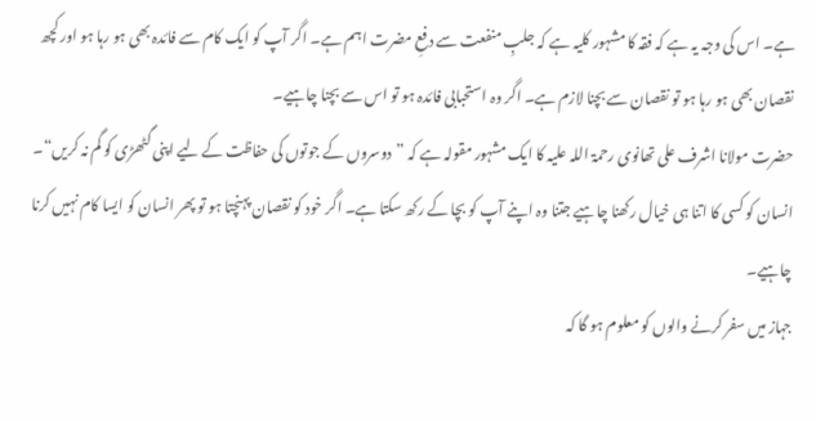ہے۔ اس کی وجہ یہ ہے کہ فقہ کا مشہور کلیہ ہے کہ جلبِ منفعت سے دفعِ مضرت اہم ہے۔ اگر آپ کو ایک کام سے فائدہ بھی ہو رہا ہو اور کچھ نقصان بھی ہو رہا ہو تو نقصان سے بچنا لازم ہے۔ اگر وہ استحبابی فائدہ ہو تو اس سے بچنا چاہیے۔
حضرت مولانا اشرف علی تھانوی رحمۃ اللہ علیہ کا ایک مشہور مقولہ ہے کہ ”دوسروں کے جوتوں کی حفاظت کے لیے اپنی گٹھڑی کو گم نہ کریں“۔
انسان کو کسی کا اتنا ہی خیال رکھنا چاہیے جتنا وہ اپنے آپ کو بچا کے رکھ سکتا ہے۔ اگر خود کو نقصان پہنچتا ہو تو پھر انسان کو ایسا کام نہیں کرنا چاہیے۔
جہاز میں سفر کرنے والوں کو معلوم ہو گا کہ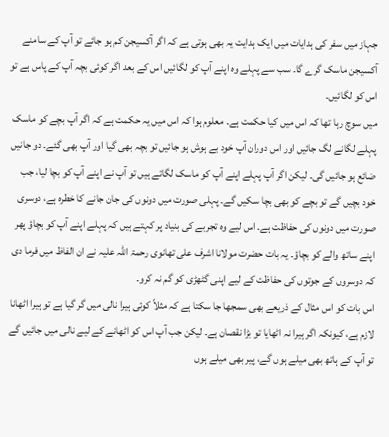جہاز میں سفر کی ہدایات میں ایک ہدایت یہ بھی ہوتی ہے کہ اگر آکسیجن کم ہو جائے تو آپ کے سامنے آکسیجن ماسک گرے گا۔ سب سے پہلے وہ اپنے آپ کو لگائیں اس کے بعد اگر کوئی بچہ آپ کے پاس ہے تو اس کو لگائیں۔
میں سوچ رہا تھا کہ اس میں کیا حکمت ہے۔ معلوم ہوا کہ اس میں یہ حکمت ہے کہ اگر آپ بچے کو ماسک پہلے لگانے لگ جائیں اور اس دوران آپ خود بے ہوش ہو جائیں تو بچہ بھی گیا اور آپ بھی گئے۔ دو جانیں ضائع ہو جائیں گی۔ لیکن اگر آپ پہلے اپنے آپ کو ماسک لگاتے ہیں تو آپ نے اپنے آپ کو بچا لیا، جب خود بچیں گے تو بچے کو بھی بچا سکیں گے۔ پہلی صورت میں دونوں کی جان جانے کا خطرہ ہے، دوسری صورت میں دونوں کی حفاظت ہے۔ اس لیے وہ تجربے کی بنیاد پر کہتے ہیں کہ پہلے اپنے آپ کو بچاؤ پھر اپنے ساتھ والے کو بچاؤ۔ یہ بات حضرت مولانا اشرف علی تھانوی رحمۃ اللّٰہ علیہ نے ان الفاظ میں فرما دی کہ دوسروں کے جوتوں کی حفاظت کے لیے اپنی گٹھڑی کو گم نہ کرو۔
اس بات کو اس مثال کے ذریعے بھی سمجھا جا سکتا ہے کہ مثلاً کوئی ہیرا نالی میں گر گیا ہے تو ہیرا اٹھانا لازم ہے، کیونکہ اگر ہیرا نہ اٹھایا تو بڑا نقصان ہے۔ لیکن جب آپ اس کو اٹھانے کے لیے نالی میں جائیں گے تو آپ کے ہاتھ بھی میلے ہوں گے، پیر بھی میلے ہوں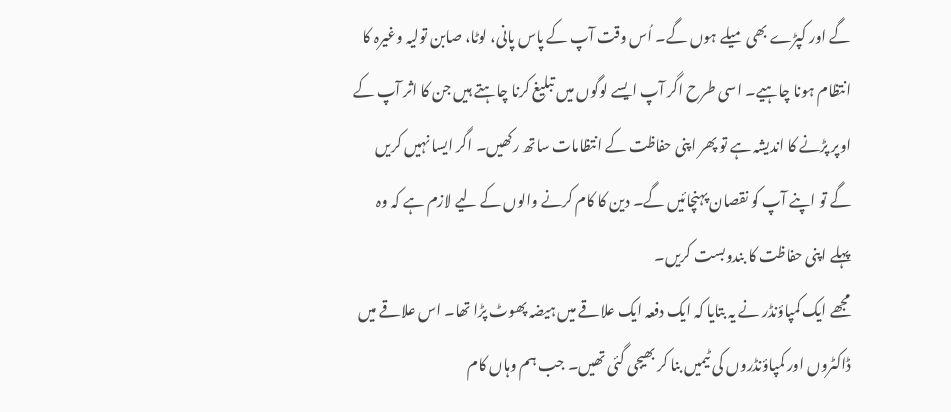گے اور کپڑے بھی میلے ہوں گے۔ اُس وقت آپ کے پاس پانی، لوٹا، صابن تولیہ وغیرہ کا انتظام ہونا چاہیے۔ اسی طرح اگر آپ ایسے لوگوں میں تبلیغ کرنا چاہتے ہیں جن کا اثر آپ کے اوپر پڑنے کا اندیشہ ہے تو پھر اپنی حفاظت کے انتظامات ساتھ رکھیں۔ اگر ایسا نہیں کریں گے تو اپنے آپ کو نقصان پہنچائیں گے۔ دین کا کام کرنے والوں کے لیے لازم ہے کہ وہ پہلے اپنی حفاظت کا بندوبست کریں۔
مجھے ایک کمپاؤنڈر نے یہ بتایا کہ ایک دفعہ ایک علاقے میں ہیضہ پھوٹ پڑا تھا۔ اس علاقے میں ڈاکٹروں اور کمپاؤنڈروں کی ٹیمیں بنا کر بھیجی گئی تھیں۔ جب ہم وہاں کام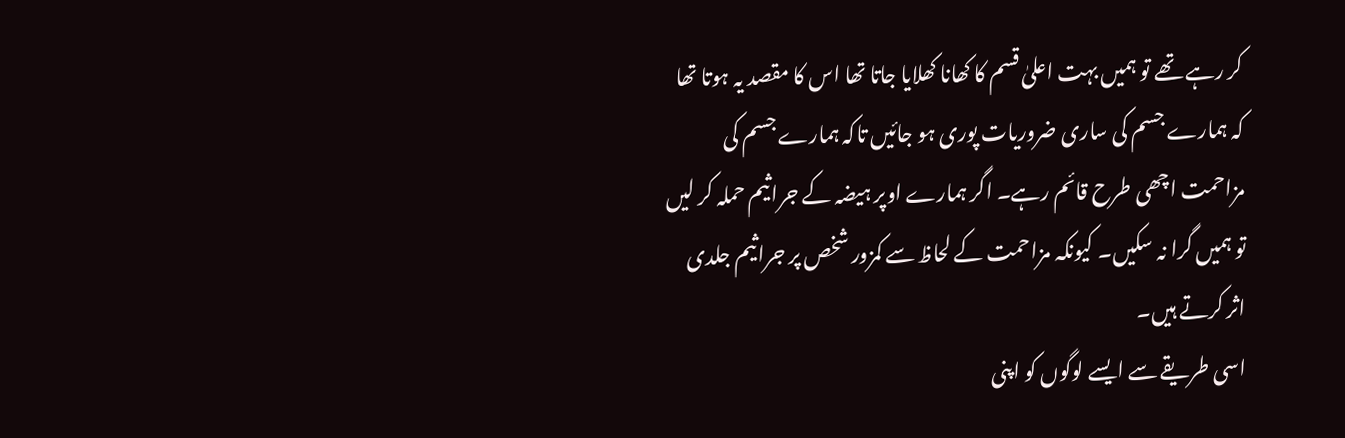کر رہے تھے تو ہمیں بہت اعلیٰ قسم کا کھانا کھلایا جاتا تھا اس کا مقصد یہ ہوتا تھا کہ ہمارے جسم کی ساری ضروریات پوری ہو جائیں تاکہ ہمارے جسم کی مزاحمت اچھی طرح قائم رہے۔ اگر ہمارے اوپر ہیضہ کے جراثیم حملہ کر لیں تو ہمیں گرا نہ سکیں۔ کیونکہ مزاحمت کے لحاظ سے کمزور شخص پر جراثیم جلدی اثر کرتے ہیں۔
اسی طریقے سے ایسے لوگوں کو اپنی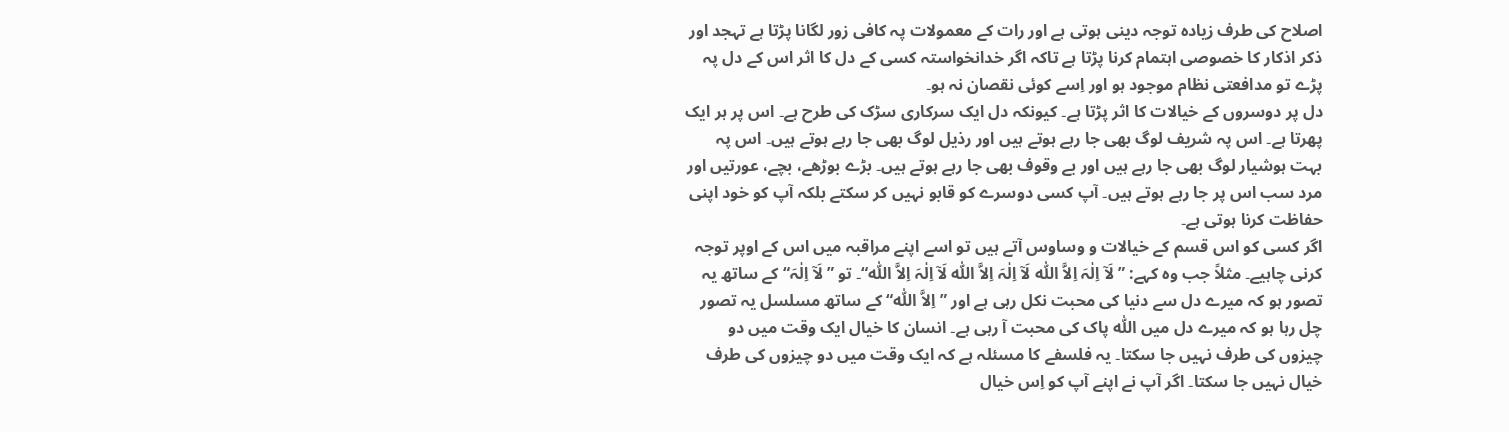اصلاح کی طرف زیادہ توجہ دینی ہوتی ہے اور رات کے معمولات پہ کافی زور لگانا پڑتا ہے تہجد اور ذکر اذکار کا خصوصی اہتمام کرنا پڑتا ہے تاکہ اگر خدانخواستہ کسی کے دل کا اثر اس کے دل پہ پڑے تو مدافعتی نظام موجود ہو اور اِسے کوئی نقصان نہ ہو۔
دل پر دوسروں کے خیالات کا اثر پڑتا ہے۔ کیونکہ دل ایک سرکاری سڑک کی طرح ہے۔ اس پر ہر ایک پھرتا ہے۔ اس پہ شریف لوگ بھی جا رہے ہوتے ہیں اور رذیل لوگ بھی جا رہے ہوتے ہیں۔ اس پہ بہت ہوشیار لوگ بھی جا رہے ہیں اور بے وقوف بھی جا رہے ہوتے ہیں۔ بڑے بوڑھے، بچے، عورتیں اور مرد سب اس پر جا رہے ہوتے ہیں۔ آپ کسی دوسرے کو قابو نہیں کر سکتے بلکہ آپ کو خود اپنی حفاظت کرنا ہوتی ہے۔
اگر کسی کو اس قسم کے خیالات و وساوس آتے ہیں تو اسے اپنے مراقبہ میں اس کے اوپر توجہ کرنی چاہیے۔ مثلاً جب وہ کہے: ”لَاۤ اِلٰہَ اِلاَّ اللّٰہ لَاۤ اِلٰہَ اِلاَّ اللّٰہ لَاۤ اِلٰہَ اِلاَّ اللّٰہ“۔ تو ”لَاۤ اِلٰہَ“ کے ساتھ یہ تصور ہو کہ میرے دل سے دنیا کی محبت نکل رہی ہے اور ”اِلاَّ اللّٰہ“ کے ساتھ مسلسل یہ تصور چل رہا ہو کہ میرے دل میں اللّٰہ پاک کی محبت آ رہی ہے۔ انسان کا خیال ایک وقت میں دو چیزوں کی طرف نہیں جا سکتا۔ یہ فلسفے کا مسئلہ ہے کہ ایک وقت میں دو چیزوں کی طرف خیال نہیں جا سکتا۔ اگر آپ نے اپنے آپ کو اِس خیال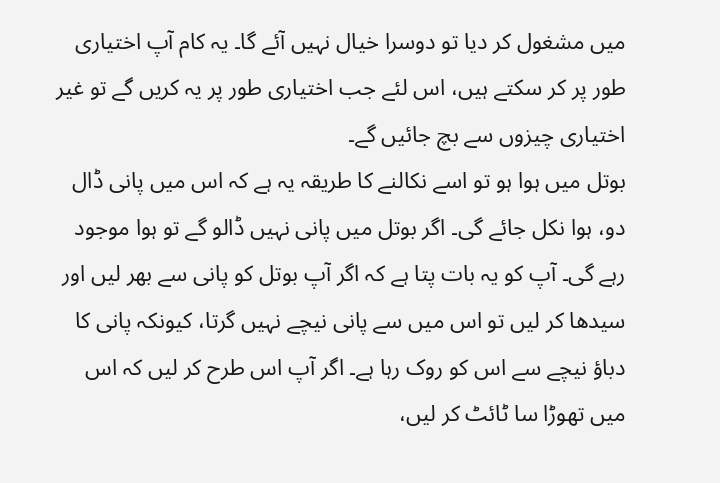میں مشغول کر دیا تو دوسرا خیال نہیں آئے گا۔ یہ کام آپ اختیاری طور پر کر سکتے ہیں، اس لئے جب اختیاری طور پر یہ کریں گے تو غیر اختیاری چیزوں سے بچ جائیں گے۔
بوتل میں ہوا ہو تو اسے نکالنے کا طریقہ یہ ہے کہ اس میں پانی ڈال دو، ہوا نکل جائے گی۔ اگر بوتل میں پانی نہیں ڈالو گے تو ہوا موجود رہے گی۔ آپ کو یہ بات پتا ہے کہ اگر آپ بوتل کو پانی سے بھر لیں اور سیدھا کر لیں تو اس میں سے پانی نیچے نہیں گرتا، کیونکہ پانی کا دباؤ نیچے سے اس کو روک رہا ہے۔ اگر آپ اس طرح کر لیں کہ اس میں تھوڑا سا ٹائٹ کر لیں،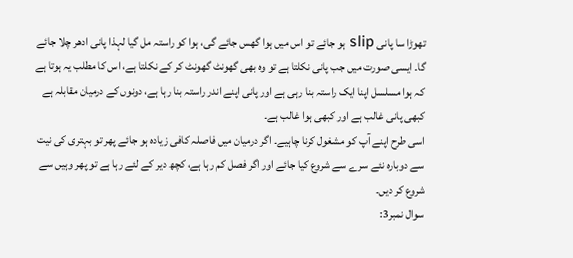تھوڑا سا پانی slip ہو جائے تو اس میں ہوا گھس جائے گی، ہوا کو راستہ مل گیا لہذا پانی ادھر چلا جائے گا۔ ایسی صورت میں جب پانی نکلتا ہے تو وہ بھی گھونٹ گھونٹ کر کے نکلتا ہے، اس کا مطلب یہ ہوتا ہے کہ ہوا مسلسل اپنا ایک راستہ بنا رہی ہے اور پانی اپنے اندر راستہ بنا رہا ہے، دونوں کے درمیان مقابلہ ہے کبھی پانی غالب ہے اور کبھی ہوا غالب ہے۔
اسی طرح اپنے آپ کو مشغول کرنا چاہیے۔ اگر درمیان میں فاصلہ کافی زیادہ ہو جائے پھر تو بہتری کی نیت سے دوبارہ نئے سرے سے شروع کیا جائے اور اگر فصل کم رہا ہے، کچھ دیر کے لئے رہا ہے تو پھر وہیں سے شروع کر دیں۔
سوال نمبر3: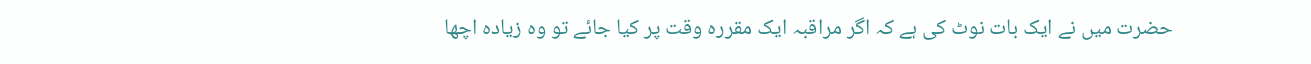حضرت میں نے ایک بات نوٹ کی ہے کہ اگر مراقبہ ایک مقررہ وقت پر کیا جائے تو وہ زیادہ اچھا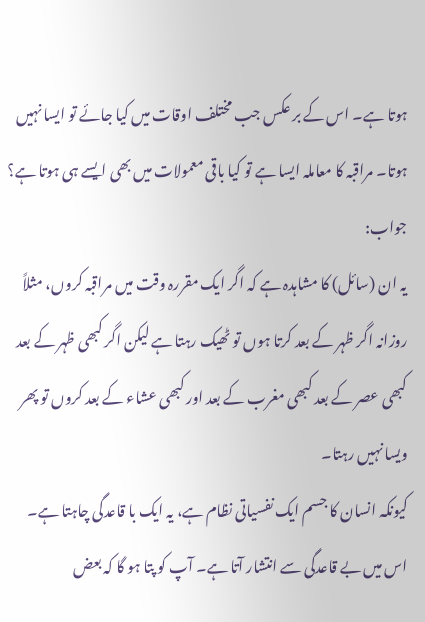ہوتا ہے۔ اس کے بر عکس جب مختلف اوقات میں کیا جائے تو ایسا نہیں ہوتا۔ مراقبہ کا معاملہ ایسا ہے تو کیا باقی معمولات میں بھی ایسے ہی ہوتا ہے؟
جواب:
یہ ان (سائل) کا مشاہدہ ہے کہ اگر ایک مقررہ وقت میں مراقبہ کروں، مثلاً روزانہ اگر ظہر کے بعد کرتا ہوں تو ٹھیک رہتا ہے لیکن اگر کبھی ظہر کے بعد کبھی عصر کے بعد کبھی مغرب کے بعد اور کبھی عشاء کے بعد کروں تو پھر ویسا نہیں رہتا۔
کیونکہ انسان کا جسم ایک نفسیاتی نظام ہے، یہ ایک با قاعدگی چاہتا ہے۔ اس میں بے قاعدگی سے انتشار آتا ہے۔ آپ کو پتا ہو گا کہ بعض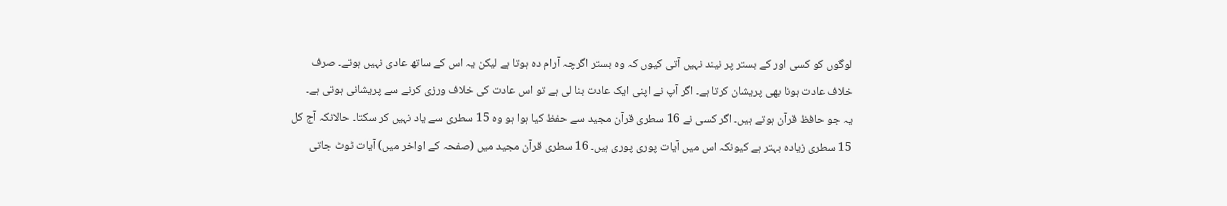لوگوں کو کسی اور کے بستر پر نیند نہیں آتی کیوں کہ وہ بستر اگرچہ آرام دہ ہوتا ہے لیکن یہ اس کے ساتھ عادی نہیں ہوتے۔ صرف خلاف عادت ہونا بھی پریشان کرتا ہے۔ اگر آپ نے اپنی ایک عادت بنا لی ہے تو اس عادت کی خلاف ورزی کرنے سے پریشانی ہوتی ہے۔
یہ جو حافظ قرآن ہوتے ہیں۔ اگر کسی نے 16 سطری قرآن مجید سے حفظ کیا ہوا ہو وہ 15 سطری سے یاد نہیں کر سکتا۔ حالانکہ آج کل 15 سطری زیادہ بہتر ہے کیونکہ اس میں آیات پوری پوری ہیں۔ 16 سطری قرآن مجید میں (صفحہ کے اواخر میں) آیات ٹوٹ جاتی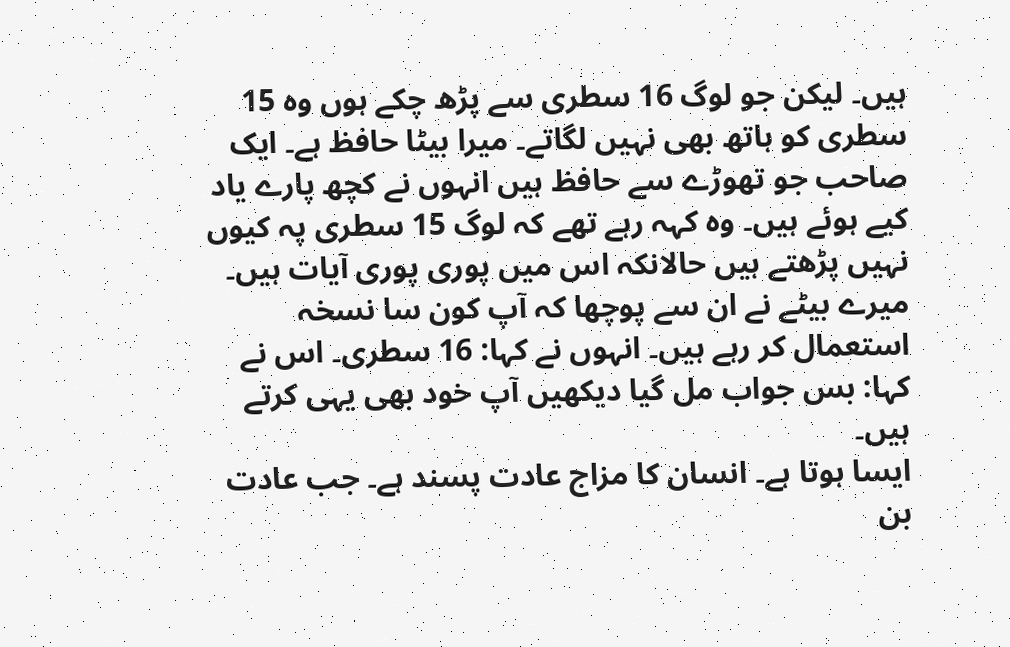ہیں۔ لیکن جو لوگ 16 سطری سے پڑھ چکے ہوں وہ 15 سطری کو ہاتھ بھی نہیں لگاتے۔ میرا بیٹا حافظ ہے۔ ایک صاحب جو تھوڑے سے حافظ ہیں انہوں نے کچھ پارے یاد کیے ہوئے ہیں۔ وہ کہہ رہے تھے کہ لوگ 15 سطری پہ کیوں نہیں پڑھتے ہیں حالانکہ اس میں پوری پوری آیات ہیں۔ میرے بیٹے نے ان سے پوچھا کہ آپ کون سا نسخہ استعمال کر رہے ہیں۔ انہوں نے کہا: 16 سطری۔ اس نے کہا: بس جواب مل گیا دیکھیں آپ خود بھی یہی کرتے ہیں۔
ایسا ہوتا ہے۔ انسان کا مزاج عادت پسند ہے۔ جب عادت بن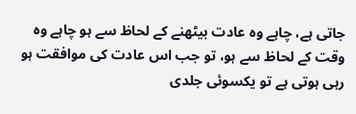جاتی ہے، چاہے وہ عادت بیٹھنے کے لحاظ سے ہو چاہے وہ وقت کے لحاظ سے ہو، تو جب اس عادت کی موافقت ہو رہی ہوتی ہے تو یکسوئی جلدی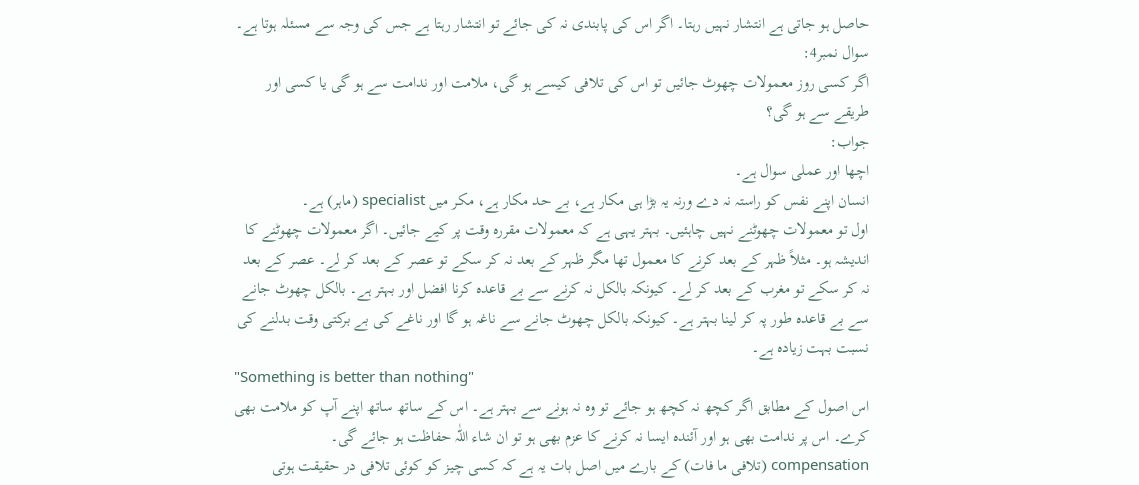حاصل ہو جاتی ہے انتشار نہیں رہتا۔ اگر اس کی پابندی نہ کی جائے تو انتشار رہتا ہے جس کی وجہ سے مسئلہ ہوتا ہے۔
سوال نمبر4:
اگر کسی روز معمولات چھوٹ جائیں تو اس کی تلافی کیسے ہو گی، ملامت اور ندامت سے ہو گی یا کسی اور طریقے سے ہو گی؟
جواب:
اچھا اور عملی سوال ہے۔
انسان اپنے نفس کو راستہ نہ دے ورنہ یہ بڑا ہی مکار ہے، بے حد مکار ہے، مکر میں specialist (ماہر) ہے۔
اول تو معمولات چھوٹنے نہیں چاہئیں۔ بہتر یہی ہے کہ معمولات مقررہ وقت پر کیے جائیں۔ اگر معمولات چھوٹنے کا اندیشہ ہو۔ مثلاً ظہر کے بعد کرنے کا معمول تھا مگر ظہر کے بعد نہ کر سکے تو عصر کے بعد کر لے۔ عصر کے بعد نہ کر سکے تو مغرب کے بعد کر لے۔ کیونکہ بالکل نہ کرنے سے بے قاعدہ کرنا افضل اور بہتر ہے۔ بالکل چھوٹ جانے سے بے قاعدہ طور پہ کر لینا بہتر ہے۔ کیونکہ بالکل چھوٹ جانے سے ناغہ ہو گا اور ناغے کی بے برکتی وقت بدلنے کی نسبت بہت زیادہ ہے۔
"Something is better than nothing"
اس اصول کے مطابق اگر کچھ نہ کچھ ہو جائے تو وہ نہ ہونے سے بہتر ہے۔ اس کے ساتھ ساتھ اپنے آپ کو ملامت بھی کرے۔ اس پر ندامت بھی ہو اور آئندہ ایسا نہ کرنے کا عزم بھی ہو تو ان شاء اللّٰہ حفاظت ہو جائے گی۔
compensation (تلافی ما فات) کے بارے میں اصل بات یہ ہے کہ کسی چیز کو کوئی تلافی در حقیقت ہوتی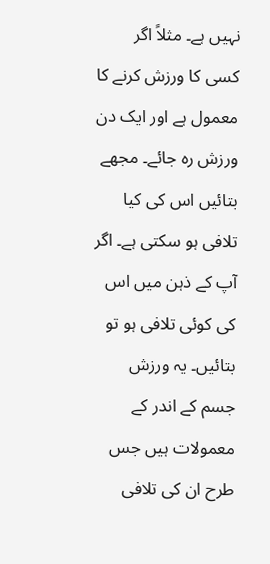نہیں ہے۔ مثلاً اگر کسی کا ورزش کرنے کا معمول ہے اور ایک دن ورزش رہ جائے۔ مجھے بتائیں اس کی کیا تلافی ہو سکتی ہے۔ اگر آپ کے ذہن میں اس کی کوئی تلافی ہو تو بتائیں۔ یہ ورزش جسم کے اندر کے معمولات ہیں جس طرح ان کی تلافی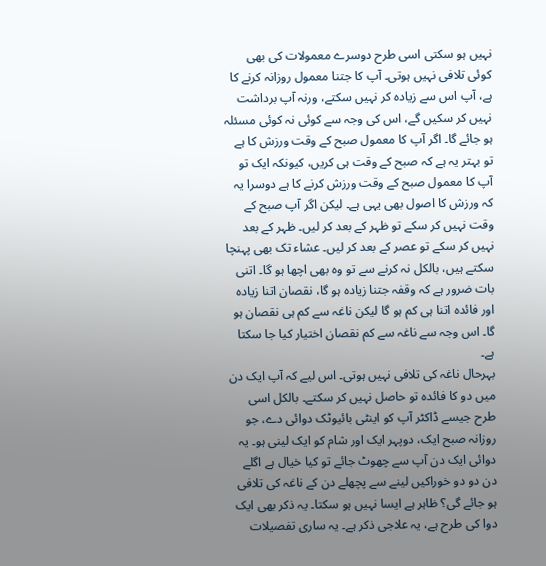نہیں ہو سکتی اسی طرح دوسرے معمولات کی بھی کوئی تلافی نہیں ہوتی۔ آپ کا جتنا معمول روزانہ کرنے کا ہے، آپ اس سے زیادہ کر نہیں سکتے، ورنہ آپ برداشت نہیں کر سکیں گے، اس کی وجہ سے کوئی نہ کوئی مسئلہ ہو جائے گا۔ اگر آپ کا معمول صبح کے وقت ورزش کا ہے تو بہتر یہ ہے کہ صبح کے وقت ہی کریں، کیونکہ ایک تو آپ کا معمول صبح کے وقت ورزش کرنے کا ہے دوسرا یہ کہ ورزش کا اصول بھی یہی ہے۔ لیکن اگر آپ صبح کے وقت نہیں کر سکے تو ظہر کے بعد کر لیں۔ ظہر کے بعد نہیں کر سکے تو عصر کے بعد کر لیں۔ عشاء تک بھی پہنچا سکتے ہیں، بالکل نہ کرنے سے تو وہ بھی اچھا ہو گا۔ اتنی بات ضرور ہے کہ وقفہ جتنا زیادہ ہو گا، نقصان اتنا زیادہ اور فائدہ اتنا ہی کم ہو گا لیکن ناغہ سے کم ہی نقصان ہو گا۔ اس وجہ سے ناغہ سے کم نقصان اختیار کیا جا سکتا ہے۔
بہرحال ناغہ کی تلافی نہیں ہوتی۔ اس لیے کہ آپ ایک دن میں دو کا فائدہ تو حاصل نہیں کر سکتے۔ بالکل اسی طرح جیسے ڈاکٹر آپ کو اینٹی بائیوٹک دوائی دے، جو روزانہ صبح ایک، دوپہر ایک اور شام کو ایک لینی ہو۔ یہ دوائی ایک دن آپ سے چھوٹ جائے تو کیا خیال ہے اگلے دن دو دو خوراکیں لینے سے پچھلے دن کے ناغہ کی تلافی ہو جائے گی؟ ظاہر ہے ایسا نہیں ہو سکتا۔ یہ ذکر بھی ایک دوا کی طرح ہے، یہ علاجی ذکر ہے۔ یہ ساری تفصیلات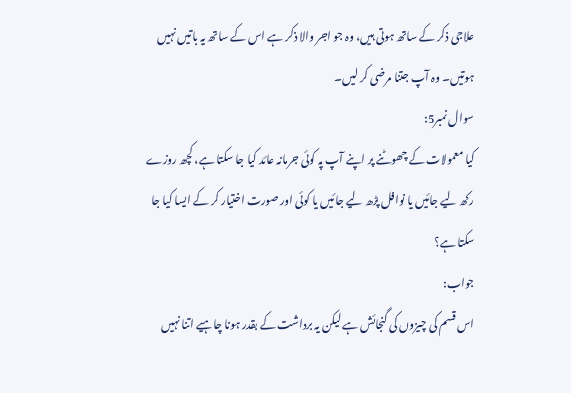علاجی ذکر کے ساتھ ہوتی ہیں، وہ جو اجر والا ذکر ہے اس کے ساتھ یہ باتیں نہیں ہوتیں۔ وہ آپ جتنا مرضی کر لیں۔
سوال نمبر5:
کیا معمولات کے چھوٹنے پر اپنے آپ پہ کوئی جرمانہ عائد کیا جا سکتا ہے، کچھ روزے رکھ لیے جائیں یا نوافل پڑھ لیے جائیں یا کوئی اور صورت اختیار کر کے ایسا کیا جا سکتا ہے؟
جواب:
اس قسم کی چیزوں کی گنجائش ہے لیکن یہ برداشت کے بقدر ہونا چاہیے اتنا نہیں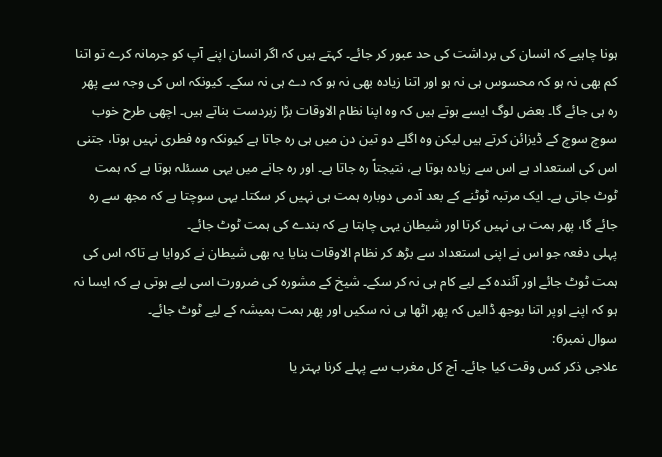ہونا چاہیے کہ انسان کی برداشت کی حد عبور کر جائے۔ کہتے ہیں کہ اگر انسان اپنے آپ کو جرمانہ کرے تو اتنا کم بھی نہ ہو کہ محسوس ہی نہ ہو اور اتنا زیادہ بھی نہ ہو کہ دے ہی نہ سکے۔ کیونکہ اس کی وجہ سے پھر رہ ہی جائے گا۔ بعض لوگ ایسے ہوتے ہیں کہ وہ اپنا نظام الاوقات بڑا زبردست بناتے ہیں۔ اچھی طرح خوب سوچ سوچ کے ڈیزائن کرتے ہیں لیکن وہ اگلے دو تین دن میں ہی رہ جاتا ہے کیونکہ وہ فطری نہیں ہوتا، جتنی اس کی استعداد ہے اس سے زیادہ ہوتا ہے، نتیجتاً رہ جاتا ہے۔ اور رہ جانے میں یہی مسئلہ ہوتا ہے کہ ہمت ٹوٹ جاتی ہے۔ ایک مرتبہ ٹوٹنے کے بعد آدمی دوبارہ ہمت ہی نہیں کر سکتا۔ یہی سوچتا ہے کہ مجھ سے رہ جائے گا، پھر ہمت ہی نہیں کرتا اور شیطان یہی چاہتا ہے کہ بندے کی ہمت ٹوٹ جائے۔
پہلی دفعہ جو اس نے اپنی استعداد سے بڑھ کر نظام الاوقات بنایا یہ بھی شیطان نے کروایا ہے تاکہ اس کی ہمت ٹوٹ جائے اور آئندہ کے لیے کام ہی نہ کر سکے۔ شیخ کے مشورہ کی ضرورت اسی لیے ہوتی ہے کہ ایسا نہ ہو کہ اپنے اوپر اتنا بوجھ ڈالیں کہ پھر اٹھا ہی نہ سکیں اور پھر ہمت ہمیشہ کے لیے ٹوٹ جائے۔
سوال نمبر6:
علاجی ذکر کس وقت کیا جائے۔ آج کل مغرب سے پہلے کرنا بہتر یا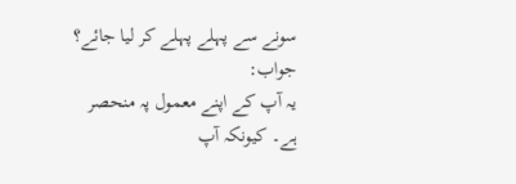سونے سے پہلے پہلے کر لیا جائے؟
جواب:
یہ آپ کے اپنے معمول پہ منحصر ہے۔ کیونکہ آپ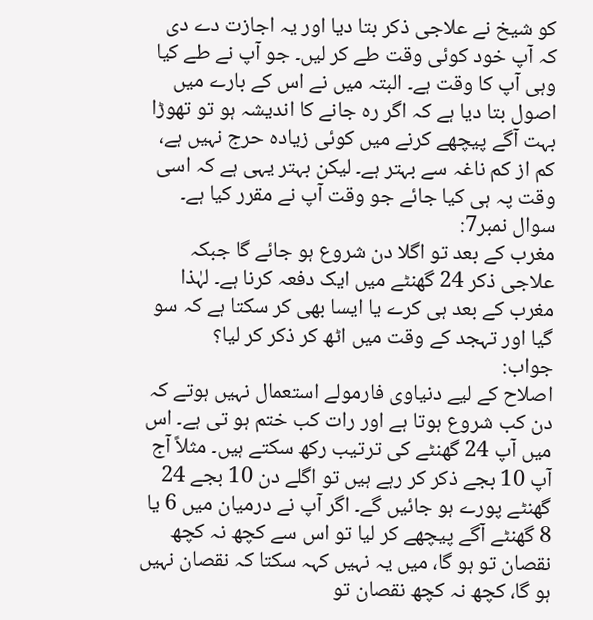کو شیخ نے علاجی ذکر بتا دیا اور یہ اجازت دے دی کہ آپ خود کوئی وقت طے کر لیں۔ جو آپ نے طے کیا وہی آپ کا وقت ہے۔ البتہ میں نے اس کے بارے میں اصول بتا دیا ہے کہ اگر رہ جانے کا اندیشہ ہو تو تھوڑا بہت آگے پیچھے کرنے میں کوئی زیادہ حرج نہیں ہے، کم از کم ناغہ سے بہتر ہے۔ لیکن بہتر یہی ہے کہ اسی وقت پہ ہی کیا جائے جو وقت آپ نے مقرر کیا ہے۔
سوال نمبر7:
مغرب کے بعد تو اگلا دن شروع ہو جائے گا جبکہ علاجی ذکر 24 گھنٹے میں ایک دفعہ کرنا ہے۔ لہٰذا مغرب کے بعد ہی کرے یا ایسا بھی کر سکتا ہے کہ سو گیا اور تہجد کے وقت میں اٹھ کر ذکر کر لیا؟
جواب:
اصلاح کے لیے دنیاوی فارمولے استعمال نہیں ہوتے کہ دن کب شروع ہوتا ہے اور رات کب ختم ہو تی ہے۔ اس میں آپ 24 گھنٹے کی ترتیب رکھ سکتے ہیں۔ مثلاً آج آپ 10 بجے ذکر کر رہے ہیں تو اگلے دن 10 بجے 24 گھنٹے پورے ہو جائیں گے۔ اگر آپ نے درمیان میں 6 یا 8 گھنٹے آگے پیچھے کر لیا تو اس سے کچھ نہ کچھ نقصان تو ہو گا، میں یہ نہیں کہہ سکتا کہ نقصان نہیں ہو گا، کچھ نہ کچھ نقصان تو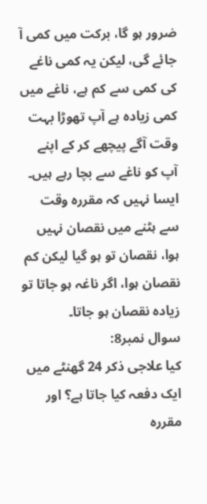ضرور ہو گا، برکت میں کمی آ جائے گی، لیکن یہ کمی ناغے کی کمی سے کم ہے، ناغے میں کمی زیادہ ہے آپ تھوڑا بہت وقت آگے پیچھے کر کے اپنے آپ کو ناغے سے بچا رہے ہیں۔ ایسا نہیں کہ مقررہ وقت سے ہٹنے میں نقصان نہیں ہوا، نقصان تو ہو گیا لیکن کم نقصان ہوا، اگر ناغہ ہو جاتا تو زیادہ نقصان ہو جاتا۔
سوال نمبر8:
کیا علاجی ذکر 24 گھنٹے میں ایک دفعہ کیا جاتا ہے؟ اور مقررہ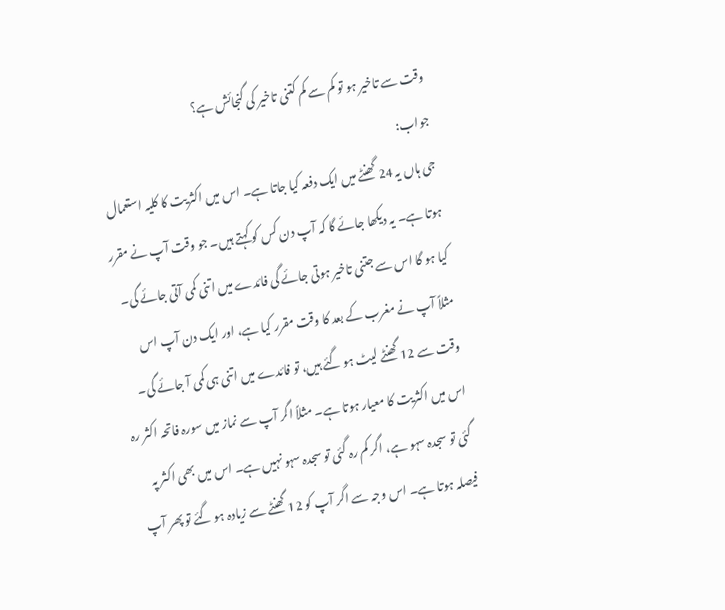وقت سے تاخیر ہو تو کم سے کم کتنی تاخیر کی گنجائش ہے؟
جواب:
جی ہاں یہ 24 گھنٹے میں ایک دفعہ کیا جاتا ہے۔ اس میں اکثریت کا کلیہ استعمال ہوتا ہے۔ یہ دیکھا جائے گا کہ آپ دن کس کو کہتے ہیں۔ جو وقت آپ نے مقرر کیا ہو گا اس سے جتنی تاخیر ہوتی جائے گی فائدے میں اتنی کمی آتی جائے گی۔ مثلاً آپ نے مغرب کے بعد کا وقت مقرر کیا ہے، اور ایک دن آپ اس وقت سے 12 گھنٹے لیٹ ہو گئے ہیں، تو فائدے میں اتنی ہی کمی آ جائے گی۔ اس میں اکثریت کا معیار ہوتا ہے۔ مثلاً اگر آپ سے نماز میں سورہ فاتحہ اکثر رہ گئی تو سجدہ سہو ہے، اگر کم رہ گئی تو سجدہ سہو نہیں ہے۔ اس میں بھی اکثر پہ فیصلہ ہوتا ہے۔ اس وجہ سے اگر آپ کو 12 گھنٹے سے زیادہ ہو گئے تو پھر آپ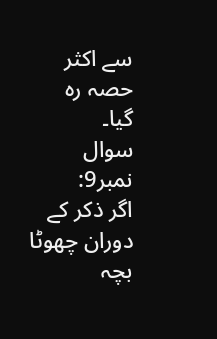سے اکثر حصہ رہ گیا۔
سوال نمبر9:
اگر ذکر کے دوران چھوٹا بچہ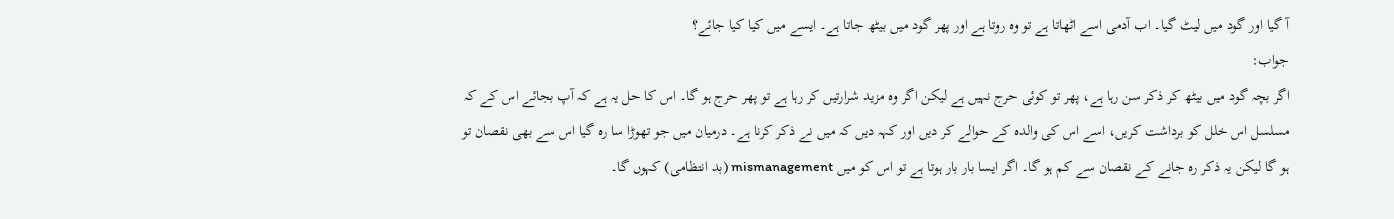آ گیا اور گود میں لیٹ گیا۔ اب آدمی اسے اٹھاتا ہے تو وہ روتا ہے اور پھر گود میں بیٹھ جاتا ہے۔ ایسے میں کیا کیا جائے؟
جواب:
اگر بچہ گود میں بیٹھ کر ذکر سن رہا ہے، پھر تو کوئی حرج نہیں ہے لیکن اگر وہ مزید شرارتیں کر رہا ہے تو پھر حرج ہو گا۔ اس کا حل یہ ہے کہ آپ بجائے اس کے کہ مسلسل اس خلل کو برداشت کریں، اسے اس کی والدہ کے حوالے کر دیں اور کہہ دیں کہ میں نے ذکر کرنا ہے۔ درمیان میں جو تھوڑا سا رہ گیا اس سے بھی نقصان تو ہو گا لیکن یہ ذکر رہ جانے کے نقصان سے کم ہو گا۔ اگر ایسا بار بار ہوتا ہے تو اس کو میں mismanagement (بد انتظامی) کہوں گا۔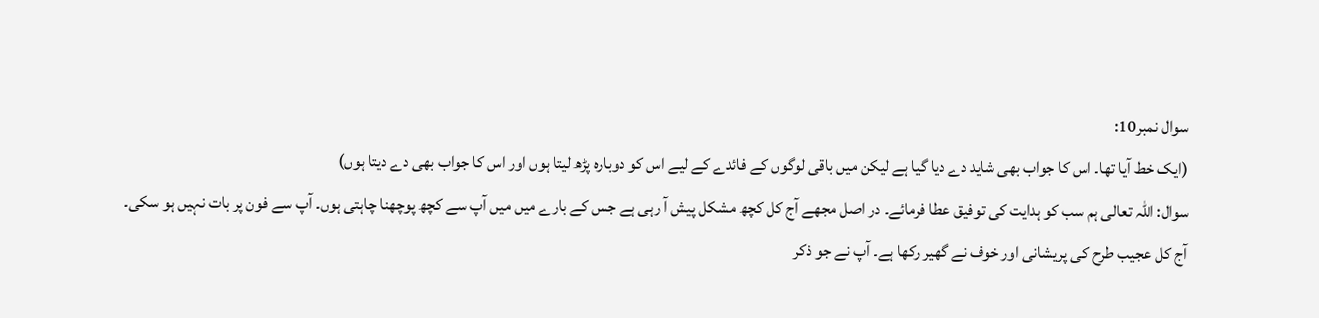سوال نمبر10:
(ایک خط آیا تھا۔ اس کا جواب بھی شاید دے دیا گیا ہے لیکن میں باقی لوگوں کے فائدے کے لیے اس کو دوبارہ پڑھ لیتا ہوں اور اس کا جواب بھی دے دیتا ہوں)
سوال: اللّٰہ تعالی ہم سب کو ہدایت کی توفیق عطا فرمائے۔ در اصل مجھے آج کل کچھ مشکل پیش آ رہی ہے جس کے بارے میں میں آپ سے کچھ پوچھنا چاہتی ہوں۔ آپ سے فون پر بات نہیں ہو سکی۔
آج کل عجیب طرح کی پریشانی اور خوف نے گھیر رکھا ہے۔ آپ نے جو ذکر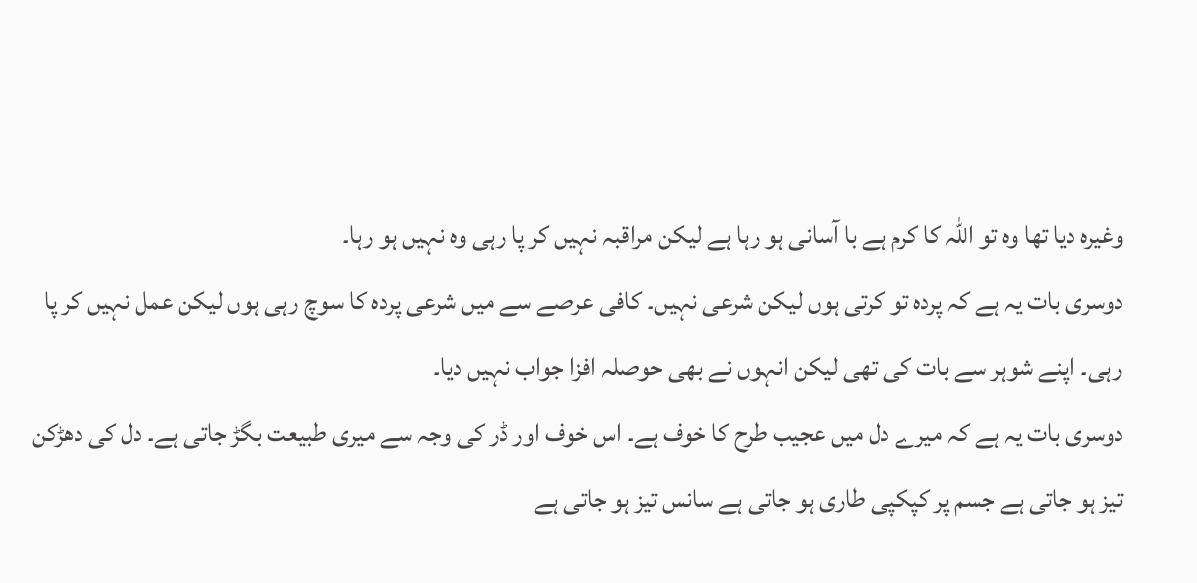وغیرہ دیا تھا وہ تو اللّٰہ کا کرم ہے با آسانی ہو رہا ہے لیکن مراقبہ نہیں کر پا رہی وہ نہیں ہو رہا۔
دوسری بات یہ ہے کہ پردہ تو کرتی ہوں لیکن شرعی نہیں۔ کافی عرصے سے میں شرعی پردہ کا سوچ رہی ہوں لیکن عمل نہیں کر پا رہی۔ اپنے شوہر سے بات کی تھی لیکن انہوں نے بھی حوصلہ افزا جواب نہیں دیا۔
دوسری بات یہ ہے کہ میرے دل میں عجیب طرح کا خوف ہے۔ اس خوف اور ڈر کی وجہ سے میری طبیعت بگڑ جاتی ہے۔ دل کی دھڑکن تیز ہو جاتی ہے جسم پر کپکپی طاری ہو جاتی ہے سانس تیز ہو جاتی ہے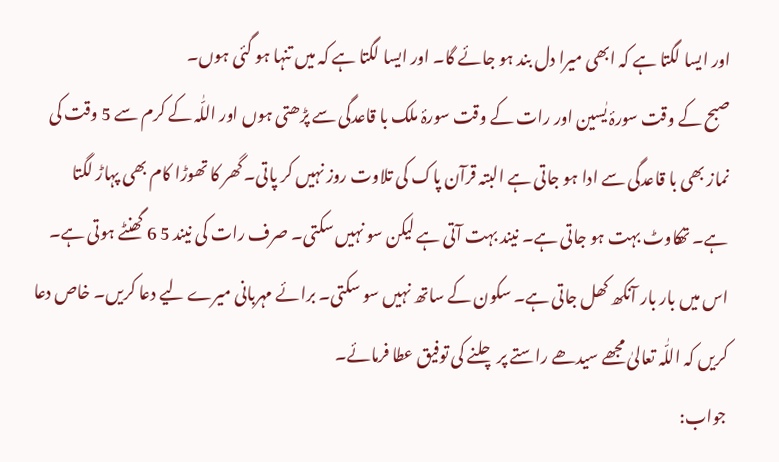اور ایسا لگتا ہے کہ ابھی میرا دل بند ہو جائے گا۔ اور ایسا لگتا ہے کہ میں تنہا ہو گئی ہوں۔
صبح کے وقت سورۂ یٰسین اور رات کے وقت سورۂ ملک با قاعدگی سے پڑھتی ہوں اور اللّٰہ کے کرم سے 5 وقت کی نماز بھی با قاعدگی سے ادا ہو جاتی ہے البتہ قرآن پاک کی تلاوت روز نہیں کر پاتی۔ گھر کا تھوڑا کام بھی پہاڑ لگتا ہے۔ تھکاوٹ بہت ہو جاتی ہے۔ نیند بہت آتی ہے لیکن سو نہیں سکتی۔ صرف رات کی نیند 5 6 گھنٹے ہوتی ہے۔ اس میں بار بار آنکھ کھل جاتی ہے۔ سکون کے ساتھ نہیں سو سکتی۔ برائے مہربانی میرے لیے دعا کریں۔ خاص دعا کریں کہ اللّٰہ تعالیٰ مجھے سیدھے راستے پر چلنے کی توفیق عطا فرمائے۔
جواب: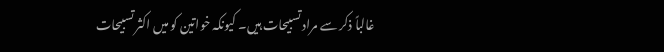غالباً ذکر سے مراد تسبیحات ہیں۔ کیونکہ خواتین کو میں اکثر تسبیحات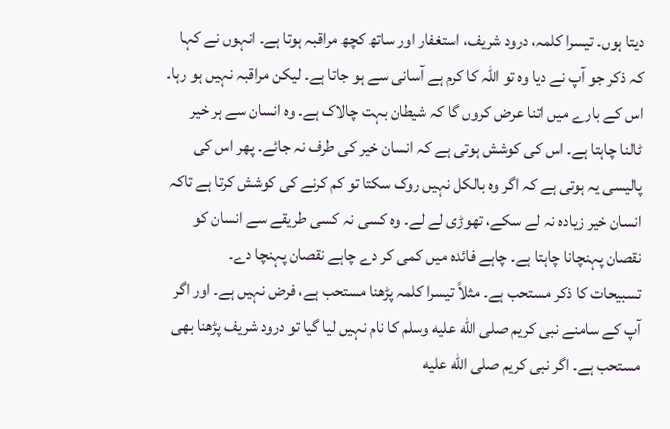دیتا ہوں۔ تیسرا کلمہ، درود شریف، استغفار اور ساتھ کچھ مراقبہ ہوتا ہے۔ انہوں نے کہا کہ ذکر جو آپ نے دیا وہ تو اللّٰہ کا کرم ہے آسانی سے ہو جاتا ہے۔ لیکن مراقبہ نہیں ہو رہا۔
اس کے بارے میں اتنا عرض کروں گا کہ شیطان بہت چالاک ہے۔ وہ انسان سے ہر خیر ٹالنا چاہتا ہے۔ اس کی کوشش ہوتی ہے کہ انسان خیر کی طرف نہ جائے۔ پھر اس کی پالیسی یہ ہوتی ہے کہ اگر وہ بالکل نہیں روک سکتا تو کم کرنے کی کوشش کرتا ہے تاکہ انسان خیر زیادہ نہ لے سکے، تھوڑی لے لے۔ وہ کسی نہ کسی طریقے سے انسان کو نقصان پہنچانا چاہتا ہے۔ چاہے فائدہ میں کمی کر دے چاہے نقصان پہنچا دے۔
تسبیحات کا ذکر مستحب ہے۔ مثلاً تیسرا کلمہ پڑھنا مستحب ہے، فرض نہیں ہے۔ اور اگر آپ کے سامنے نبی کریم صلى الله عليه وسلم کا نام نہیں لیا گیا تو درود شریف پڑھنا بھی مستحب ہے۔ اگر نبی کریم صلى الله عليه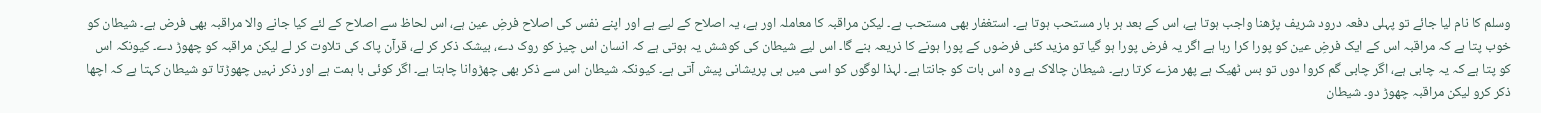وسلم کا نام لیا جائے تو پہلی دفعہ درود شریف پڑھنا واجب ہوتا ہے، اس کے بعد ہر بار مستحب ہوتا ہے۔ استغفار بھی مستحب ہے۔ لیکن مراقبہ کا معاملہ اور ہے، یہ اصلاح کے لیے ہے اور اپنے نفس کی اصلاح فرضِ عین ہے، اس لحاظ سے اصلاح کے لئے کیا جانے والا مراقبہ بھی فرض ہے۔ شیطان کو خوب پتا ہے کہ مراقبہ اس کے ایک فرضِ عین کو پورا کرا رہا ہے اگر یہ فرض پورا ہو گیا تو مزید کئی فرضوں کے پورا ہونے کا ذریعہ بنے گا۔ اس لیے شیطان کی کوشش یہ ہوتی ہے کہ انسان اس چیز کو روک دے، بیشک ذکر کر لے، قرآن پاک کی تلاوت کر لے لیکن مراقبہ کو چھوڑ دے۔ کیونکہ اس کو پتا ہے کہ یہ چابی ہے، اگر چابی گم کروا دوں تو بس ٹھیک ہے پھر مزے کرتا رہے۔ شیطان چالاک ہے وہ اس بات کو جانتا ہے۔ لہذا لوگوں کو اسی میں ہی پریشانی پیش آتی ہے۔ کیونکہ شیطان اس سے ذکر بھی چھڑوانا چاہتا ہے۔ اگر کوئی با ہمت ہے اور ذکر نہیں چھوڑتا تو شیطان کہتا ہے کہ اچھا ذکر کرو لیکن مراقبہ چھوڑ دو۔ شیطان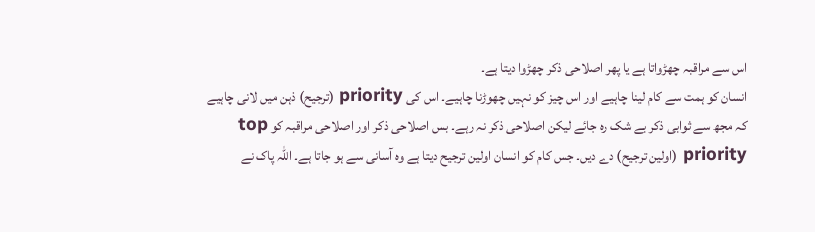اس سے مراقبہ چھڑواتا ہے یا پھر اصلاحی ذکر چھڑوا دیتا ہے۔
انسان کو ہمت سے کام لینا چاہیے اور اس چیز کو نہیں چھوڑنا چاہیے۔ اس کی priority (ترجیح) ذہن میں لانی چاہیے کہ مجھ سے ثوابی ذکر بے شک رہ جائے لیکن اصلاحی ذکر نہ رہے۔ بس اصلاحی ذکر اور اصلاحی مراقبہ کو top priority (اولین ترجیح) دے دیں۔ جس کام کو انسان اولین ترجیح دیتا ہے وہ آسانی سے ہو جاتا ہے۔ اللّٰہ پاک نے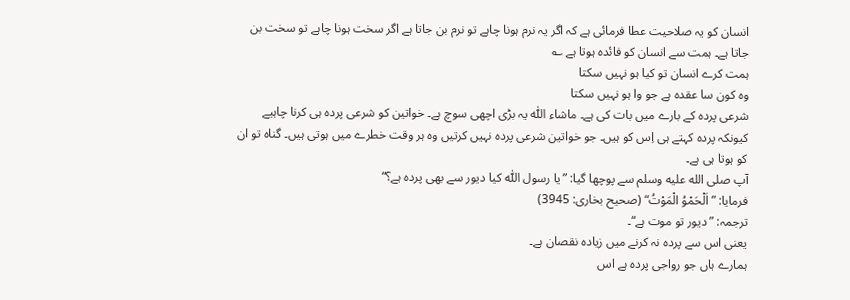انسان کو یہ صلاحیت عطا فرمائی ہے کہ اگر یہ نرم ہونا چاہے تو نرم بن جاتا ہے اگر سخت ہونا چاہے تو سخت بن جاتا ہے۔ ہمت سے انسان کو فائدہ ہوتا ہے ؎
ہمت کرے انسان تو کیا ہو نہیں سکتا
وہ کون سا عقدہ ہے جو وا ہو نہیں سکتا
شرعی پردہ کے بارے میں بات کی ہے۔ ماشاء اللّٰہ یہ بڑی اچھی سوچ ہے۔ خواتین کو شرعی پردہ ہی کرنا چاہیے کیونکہ پردہ کہتے ہی اِس کو ہیں۔ جو خواتین شرعی پردہ نہیں کرتیں وہ ہر وقت خطرے میں ہوتی ہیں۔ گناہ تو ان کو ہوتا ہی ہے۔
آپ صلى الله عليه وسلم سے پوچھا گیا: ”یا رسول اللّٰہ کیا دیور سے بھی پردہ ہے؟“
فرمایا: ”اَلْحَمْوُ الْمَوْتُ“ (صحیح بخاری: 3945)
ترجمہ: ”دیور تو موت ہے“۔
یعنی اس سے پردہ نہ کرنے میں زیادہ نقصان ہے۔
ہمارے ہاں جو رواجی پردہ ہے اس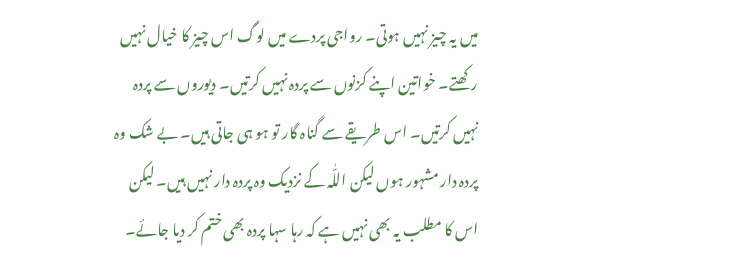میں یہ چیز نہیں ہوتی۔ رواجی پردے میں لوگ اس چیز کا خیال نہیں رکھتے۔ خواتین اپنے کزنوں سے پردہ نہیں کرتیں۔ دیوروں سے پردہ نہیں کرتیں۔ اس طریقے سے گناہ گار تو ہو ہی جاتی ہیں۔ بے شک وہ پردہ دار مشہور ہوں لیکن اللّٰہ کے نزدیک وہ پردہ دار نہیں ہیں۔ لیکن اس کا مطلب یہ بھی نہیں ہے کہ رہا سہا پردہ بھی ختم کر دیا جائے۔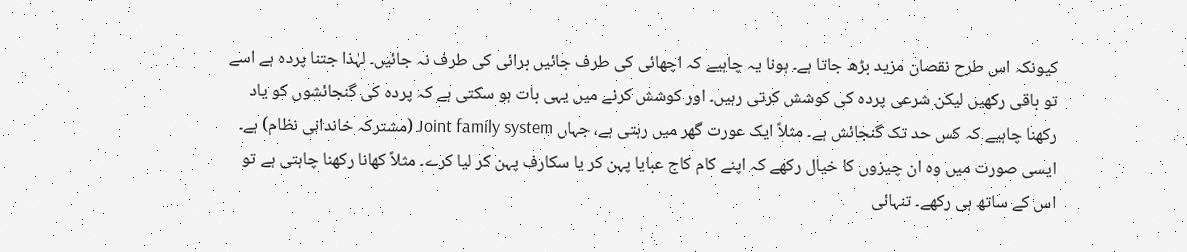کیونکہ اس طرح نقصان مزید بڑھ جاتا ہے۔ ہونا یہ چاہیے کہ اچھائی کی طرف جائیں برائی کی طرف نہ جائیں۔ لہٰذا جتنا پردہ ہے اسے تو باقی رکھیں لیکن شرعی پردہ کی کوشش کرتی رہیں۔ اور کوشش کرنے میں یہی بات ہو سکتی ہے کہ پردہ کی گنجائشوں کو یاد رکھنا چاہیے کہ کس حد تک گنجائش ہے۔ مثلاً ایک عورت گھر میں رہتی ہے، جہاں Joint family system (مشترکہ خاندانی نظام) ہے۔ ایسی صورت میں وہ ان چیزوں کا خیال رکھے کہ اپنے کام کاج عبایا پہن کر یا سکارف پہن کر لیا کرے۔ مثلاً کھانا رکھنا چاہتی ہے تو اس کے ساتھ ہی رکھے۔ تنہائی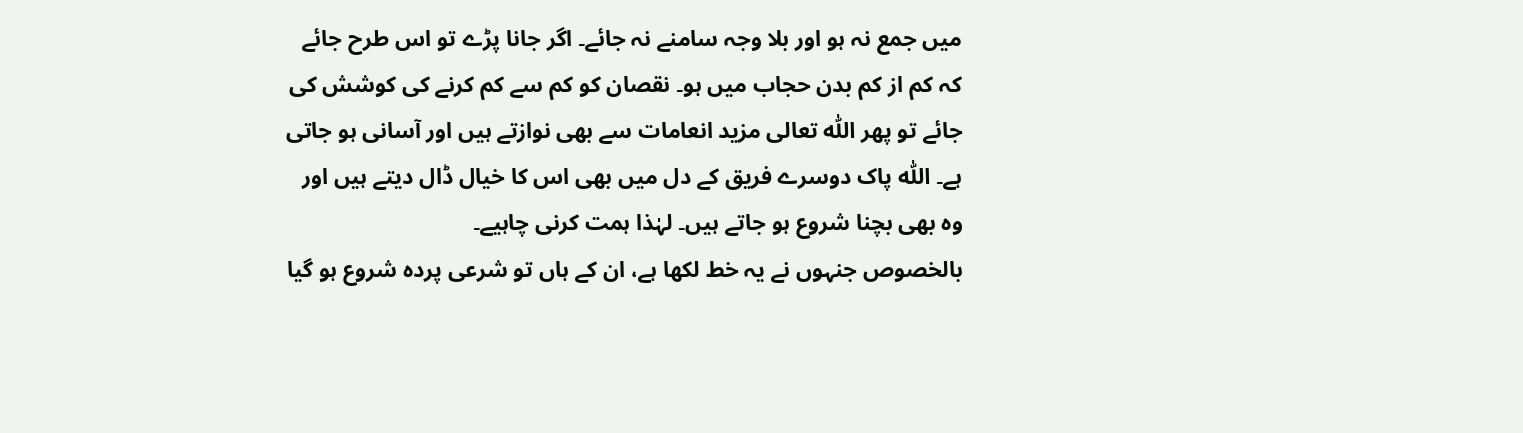میں جمع نہ ہو اور بلا وجہ سامنے نہ جائے۔ اگر جانا پڑے تو اس طرح جائے کہ کم از کم بدن حجاب میں ہو۔ نقصان کو کم سے کم کرنے کی کوشش کی جائے تو پھر اللّٰہ تعالی مزید انعامات سے بھی نوازتے ہیں اور آسانی ہو جاتی ہے۔ اللّٰہ پاک دوسرے فریق کے دل میں بھی اس کا خیال ڈال دیتے ہیں اور وہ بھی بچنا شروع ہو جاتے ہیں۔ لہٰذا ہمت کرنی چاہیے۔
بالخصوص جنہوں نے یہ خط لکھا ہے، ان کے ہاں تو شرعی پردہ شروع ہو گیا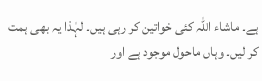ہے۔ ماشاء اللّٰہ کئی خواتین کر رہی ہیں۔ لہٰذا یہ بھی ہمت کر لیں۔ وہاں ماحول موجود ہے اور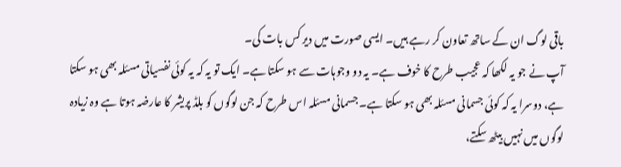باقی لوگ ان کے ساتھ تعاون کر رہے ہیں۔ ایسی صورت میں دیر کس بات کی۔
آپ نے جو یہ لکھا کہ عجیب طرح کا خوف ہے۔ یہ دو وجوہات سے ہو سکتا ہے۔ ایک تو یہ کہ یہ کوئی نفسیاتی مسئلہ بھی ہو سکتا ہے، دوسرا یہ کہ کوئی جسمانی مسئلہ بھی ہو سکتا ہے۔ جسمانی مسئلہ اس طرح کہ جن لوگوں کو بلڈ پریشر کا عارضہ ہوتا ہے وہ زیادہ لوگوں میں نہیں بیٹھ سکتے،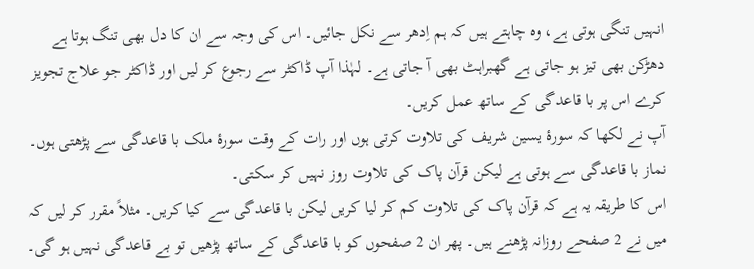انہیں تنگی ہوتی ہے، وہ چاہتے ہیں کہ ہم اِدھر سے نکل جائیں۔ اس کی وجہ سے ان کا دل بھی تنگ ہوتا ہے دھڑکن بھی تیز ہو جاتی ہے گھبراہٹ بھی آ جاتی ہے۔ لہٰذا آپ ڈاکٹر سے رجوع کر لیں اور ڈاکٹر جو علاج تجویز کرے اس پر با قاعدگی کے ساتھ عمل کریں۔
آپ نے لکھا کہ سورۂ یسین شریف کی تلاوت کرتی ہوں اور رات کے وقت سورۂ ملک با قاعدگی سے پڑھتی ہوں۔ نماز با قاعدگی سے ہوتی ہے لیکن قرآن پاک کی تلاوت روز نہیں کر سکتی۔
اس کا طریقہ یہ ہے کہ قرآن پاک کی تلاوت کم کر لیا کریں لیکن با قاعدگی سے کیا کریں۔ مثلاً مقرر کر لیں کہ میں نے 2 صفحے روزانہ پڑھنے ہیں۔ پھر ان 2 صفحوں کو با قاعدگی کے ساتھ پڑھیں تو بے قاعدگی نہیں ہو گی۔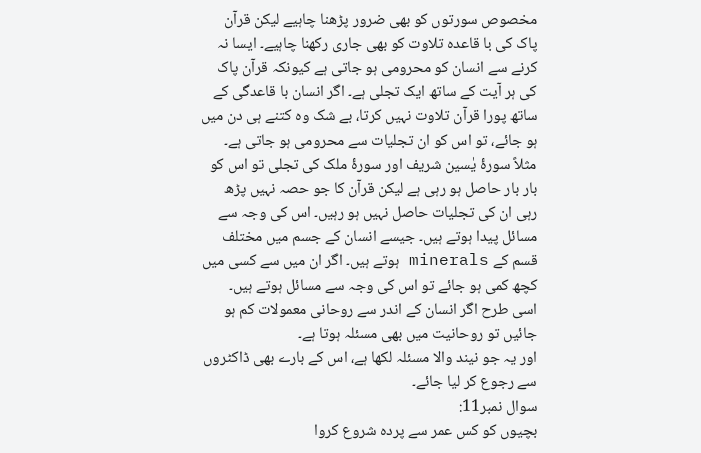مخصوص سورتوں کو بھی ضرور پڑھنا چاہیے لیکن قرآن پاک کی با قاعدہ تلاوت کو بھی جاری رکھنا چاہیے۔ ایسا نہ کرنے سے انسان کو محرومی ہو جاتی ہے کیونکہ قرآن پاک کی ہر آیت کے ساتھ ایک تجلی ہے۔ اگر انسان با قاعدگی کے ساتھ پورا قرآن تلاوت نہیں کرتا، بے شک وہ کتنے ہی دن میں ہو جائے، تو اس کو ان تجلیات سے محرومی ہو جاتی ہے۔ مثلاً سورۂ یٰسین شریف اور سورۂ ملک کی تجلی تو اس کو بار بار حاصل ہو رہی ہے لیکن قرآن کا جو حصہ نہیں پڑھ رہی ان کی تجلیات حاصل نہیں ہو رہیں۔ اس کی وجہ سے مسائل پیدا ہوتے ہیں۔ جیسے انسان کے جسم میں مختلف قسم کے minerals ہوتے ہیں۔ اگر ان میں سے کسی میں کچھ کمی ہو جائے تو اس کی وجہ سے مسائل ہوتے ہیں۔ اسی طرح اگر انسان کے اندر سے روحانی معمولات کم ہو جائیں تو روحانیت میں بھی مسئلہ ہوتا ہے۔
اور یہ جو نیند والا مسئلہ لکھا ہے، اس کے بارے بھی ڈاکٹروں سے رجوع کر لیا جائے۔
سوال نمبر11:
بچیوں کو کس عمر سے پردہ شروع کروا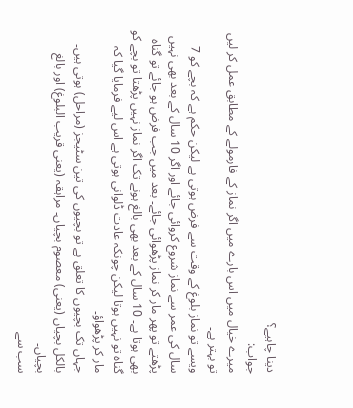دینا چاہیے؟
جواب:
میرے خیال میں اس بارے میں اگر نماز کے فارمولے کے مطابق عمل کر لیں تو بہتر ہے۔
ویسے تو نماز بلوغ کے وقت سے فرض ہوتی ہے لیکن حکم ہے کہ بچے کو 7 سال کی عمر سے نماز شروع کروائی جائے اور اگر 10 سال کے بعد بھی نہیں پڑھتے تو پھر مار کر نماز پڑھوائی جائے۔ بعد میں جب فرض ہو جائے تو گناہ بھی ہوتا ہے۔ 10 سال کے بعد بھی بالغ ہونے تک اگر نماز نہیں پڑھتا تو بچے کو گناہ تو نہیں ہوتا لیکن چونکہ عادت ڈلوانی ہوتی ہے اس لیے فرمایا گیا کہ مار کر پڑھواؤ۔
جہاں تک بچیوں کا تعلق ہے تو بچیوں کی تین سٹیجز (مراحل) ہوتی ہیں۔ بالکل بچیاں (یعنی) معصوم بچیاں۔ مراہقہ (یعنی قریب البلوغ) اور بالغ بچیاں۔
سب سے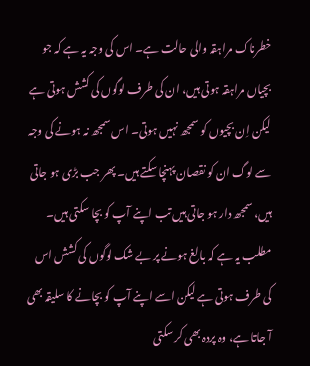خطرناک مراہقہ والی حالت ہے۔ اس کی وجہ یہ ہے کہ جو بچیاں مراہقہ ہوتی ہیں، ان کی طرف لوگوں کی کشش ہوتی ہے لیکن اِن بچیوں کو سمجھ نہیں ہوتی۔ اس سمجھ نہ ہونے کی وجہ سے لوگ ان کو نقصان پہنچا سکتے ہیں۔ پھر جب بڑی ہو جاتی ہیں، سمجھ دار ہو جاتی ہیں تب اپنے آپ کو بچا سکتی ہیں۔
مطلب یہ ہے کہ بالغ ہونے پر بے شک لوگوں کی کشش اس کی طرف ہوتی ہے لیکن اسے اپنے آپ کو بچانے کا سلیقہ بھی آ جاتا ہے، وہ پردہ بھی کر سکتی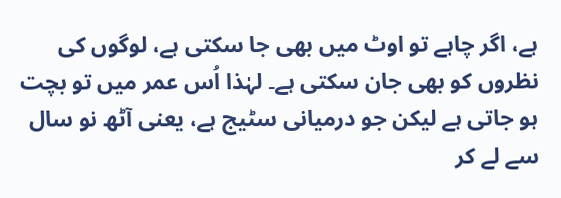ہے، اگر چاہے تو اوٹ میں بھی جا سکتی ہے، لوگوں کی نظروں کو بھی جان سکتی ہے۔ لہٰذا اُس عمر میں تو بچت ہو جاتی ہے لیکن جو درمیانی سٹیج ہے، یعنی آٹھ نو سال سے لے کر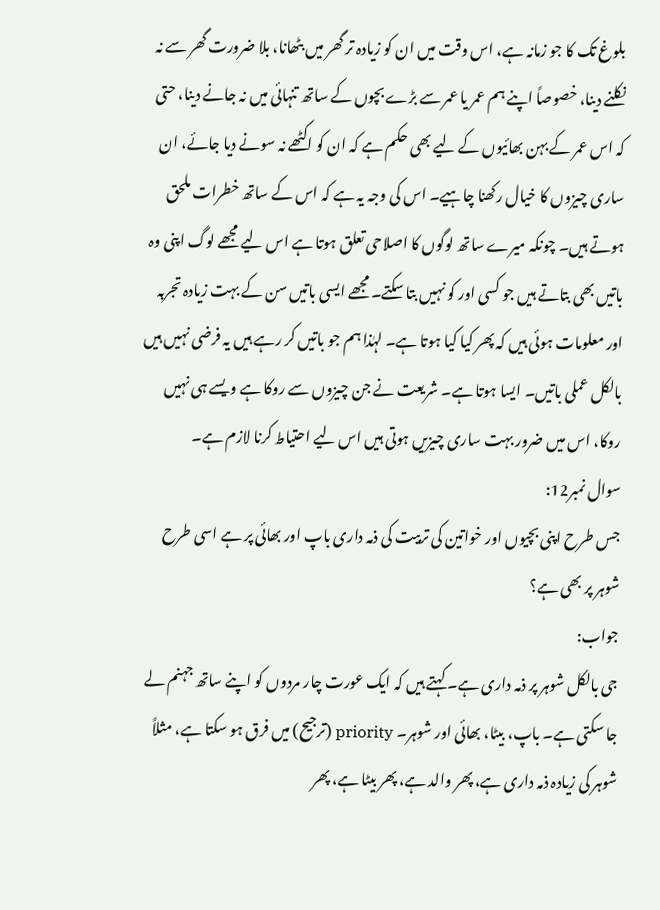بلوغ تک کا جو زمانہ ہے، اس وقت میں ان کو زیادہ تر گھر میں بٹھانا، بلا ضرورت گھر سے نہ نکلنے دینا، خصوصاً اپنے ہم عمر یا عمر سے بڑے بچوں کے ساتھ تنہائی میں نہ جانے دینا، حتی کہ اس عمر کے بہن بھائیوں کے لیے بھی حکم ہے کہ ان کو اکٹھے نہ سونے دیا جائے، ان ساری چیزوں کا خیال رکھنا چاہیے۔ اس کی وجہ یہ ہے کہ اس کے ساتھ خطرات ملحق ہوتے ہیں۔ چونکہ میرے ساتھ لوگوں کا اصلاحی تعلق ہوتا ہے اس لیے مجھے لوگ اپنی وہ باتیں بھی بتاتے ہیں جو کسی اور کو نہیں بتا سکتے۔ مجھے ایسی باتیں سن کے بہت زیادہ تجربہ اور معلومات ہوئی ہیں کہ پھر کیا کیا ہوتا ہے۔ لہٰذا ہم جو باتیں کر رہے ہیں یہ فرضی نہیں ہیں بالکل عملی باتیں۔ ایسا ہوتا ہے۔ شریعت نے جن چیزوں سے روکا ہے ویسے ہی نہیں روکا، اس میں ضرور بہت ساری چیزیں ہوتی ہیں اس لیے احتیاط کرنا لازم ہے۔
سوال نمبر12:
جس طرح اپنی بچیوں اور خواتین کی تربیت کی ذمہ داری باپ اور بھائی پر ہے اسی طرح شوہر پر بھی ہے؟
جواب:
جی بالکل شوہر پر ذمہ داری ہے۔ کہتے ہیں کہ ایک عورت چار مردوں کو اپنے ساتھ جہنم لے جا سکتی ہے۔ باپ، بیٹا، بھائی اور شوہر۔ priority (ترجیح) میں فرق ہو سکتا ہے، مثلاً شوہر کی زیادہ ذمہ داری ہے، پھر والد ہے، پھر بیٹا ہے، پھر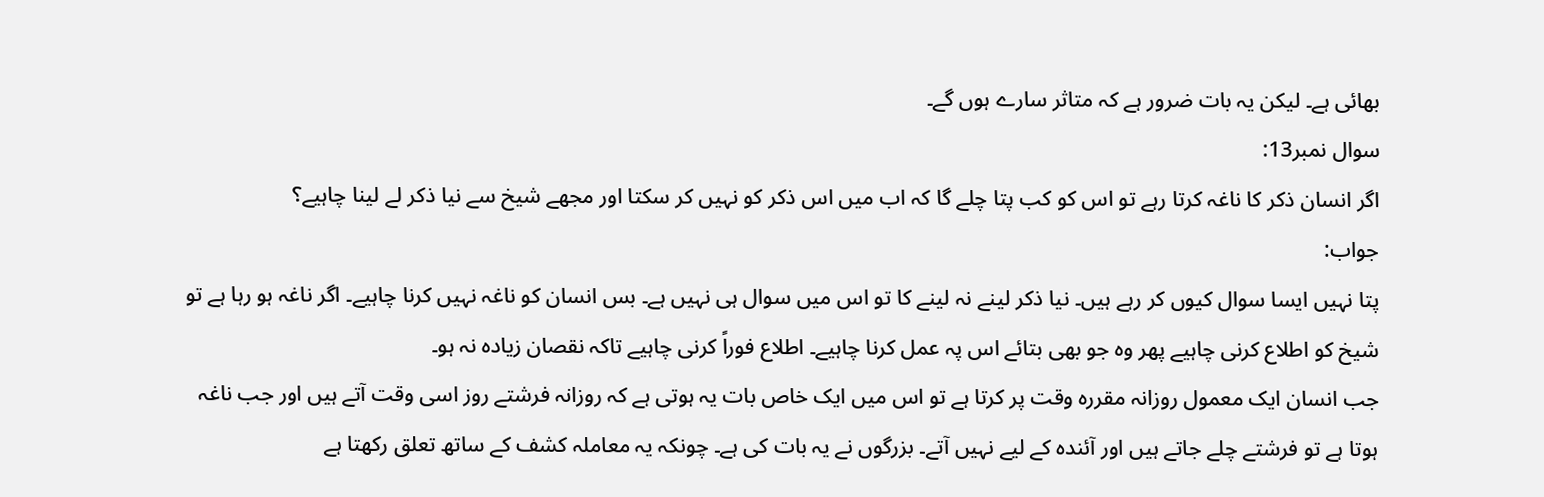بھائی ہے۔ لیکن یہ بات ضرور ہے کہ متاثر سارے ہوں گے۔
سوال نمبر13:
اگر انسان ذکر کا ناغہ کرتا رہے تو اس کو کب پتا چلے گا کہ اب میں اس ذکر کو نہیں کر سکتا اور مجھے شیخ سے نیا ذکر لے لینا چاہیے؟
جواب:
پتا نہیں ایسا سوال کیوں کر رہے ہیں۔ نیا ذکر لینے نہ لینے کا تو اس میں سوال ہی نہیں ہے۔ بس انسان کو ناغہ نہیں کرنا چاہیے۔ اگر ناغہ ہو رہا ہے تو شیخ کو اطلاع کرنی چاہیے پھر وہ جو بھی بتائے اس پہ عمل کرنا چاہیے۔ اطلاع فوراً کرنی چاہیے تاکہ نقصان زیادہ نہ ہو۔
جب انسان ایک معمول روزانہ مقررہ وقت پر کرتا ہے تو اس میں ایک خاص بات یہ ہوتی ہے کہ روزانہ فرشتے روز اسی وقت آتے ہیں اور جب ناغہ ہوتا ہے تو فرشتے چلے جاتے ہیں اور آئندہ کے لیے نہیں آتے۔ بزرگوں نے یہ بات کی ہے۔ چونکہ یہ معاملہ کشف کے ساتھ تعلق رکھتا ہے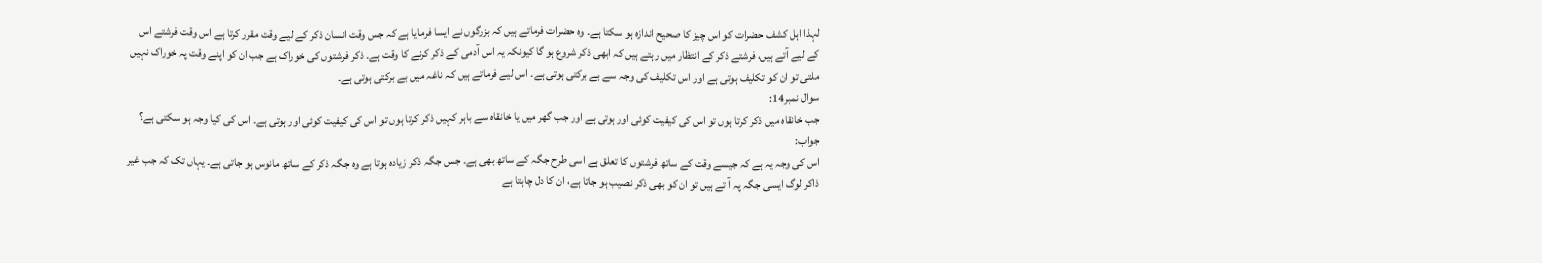لہذا اہل کشف حضرات کو اس چیز کا صحیح اندازہ ہو سکتا ہے۔ وہ حضرات فرماتے ہیں کہ بزرگوں نے ایسا فرمایا ہے کہ جس وقت انسان ذکر کے لیے وقت مقرر کرتا ہے اس وقت فرشتے اس کے لیے آتے ہیں، فرشتے ذکر کے انتظار میں رہتے ہیں کہ ابھی ذکر شروع ہو گا کیونکہ یہ اس آدمی کے ذکر کرنے کا وقت ہے۔ ذکر فرشتوں کی خوراک ہے جب ان کو اپنے وقت پہ خوراک نہیں ملتی تو ان کو تکلیف ہوتی ہے اور اس تکلیف کی وجہ سے بے برکتی ہوتی ہے۔ اس لیے فرماتے ہیں کہ ناغہ میں بے برکتی ہوتی ہے۔
سوال نمبر14:
جب خانقاہ میں ذکر کرتا ہوں تو اس کی کیفیت کوئی اور ہوتی ہے اور جب گھر میں یا خانقاہ سے باہر کہیں ذکر کرتا ہوں تو اس کی کیفیت کوئی اور ہوتی ہے۔ اس کی کیا وجہ ہو سکتی ہے؟
جواب:
اس کی وجہ یہ ہے کہ جیسے وقت کے ساتھ فرشتوں کا تعلق ہے اسی طرح جگہ کے ساتھ بھی ہے۔ جس جگہ ذکر زیادہ ہوتا ہے وہ جگہ ذکر کے ساتھ مانوس ہو جاتی ہے۔ یہاں تک کہ جب غیر ذاکر لوگ ایسی جگہ پہ آ تے ہیں تو ان کو بھی ذکر نصیب ہو جاتا ہے، ان کا دل چاہتا ہے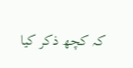کہ کچھ ذکر کیا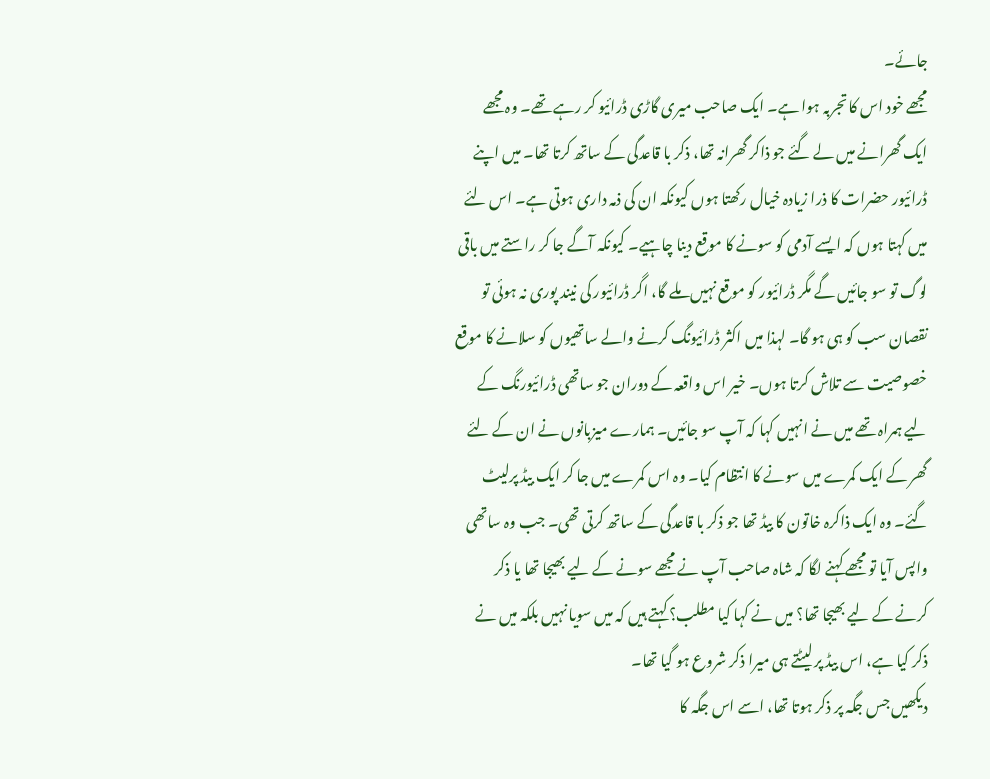جائے۔
مجھے خود اس کا تجربہ ہوا ہے۔ ایک صاحب میری گاڑی ڈرائیو کر رہے تھے۔ وہ مجھے ایک گھرانے میں لے گئے جو ذاکر گھرانہ تھا، ذکر با قاعدگی کے ساتھ کرتا تھا۔ میں اپنے ڈرائیور حضرات کا ذرا زیادہ خیال رکھتا ہوں کیونکہ ان کی ذمہ داری ہوتی ہے۔ اس لئے میں کہتا ہوں کہ ایسے آدمی کو سونے کا موقع دینا چاہیے۔ کیونکہ آگے جا کر راستے میں باقی لوگ تو سو جائیں گے مگر ڈرائیور کو موقع نہیں ملے گا، اگر ڈرائیور کی نیند پوری نہ ہوئی تو نقصان سب کو ہی ہو گا۔ لہذا میں اکثر ڈرائیونگ کرنے والے ساتھیوں کو سلانے کا موقع خصوصیت سے تلاش کرتا ہوں۔ خیر اس واقعہ کے دوران جو ساتھی ڈرائیورنگ کے لیے ہمراہ تھے میں نے انہیں کہا کہ آپ سو جائیں۔ ہمارے میزبانوں نے ان کے لئے گھر کے ایک کمرے میں سونے کا انتظام کیا۔ وہ اس کمرے میں جا کر ایک بیڈ پرلیٹ گئے۔ وہ ایک ذاکرہ خاتون کا بیڈ تھا جو ذکر با قاعدگی کے ساتھ کرتی تھی۔ جب وہ ساتھی واپس آیا تو مجھے کہنے لگا کہ شاہ صاحب آپ نے مجھے سونے کے لیے بھیجا تھا یا ذکر کرنے کے لیے بھیجا تھا؟ میں نے کہا کیا مطلب؟ کہتے ہیں کہ میں سویا نہیں بلکہ میں نے ذکر کیا ہے، اس بیڈ پر لیٹتے ہی میرا ذکر شروع ہو گیا تھا۔
دیکھیں جس جگہ پر ذکر ہوتا تھا، اسے اس جگہ کا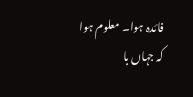فائدہ ہوا۔ معلوم ہوا کہ جہاں با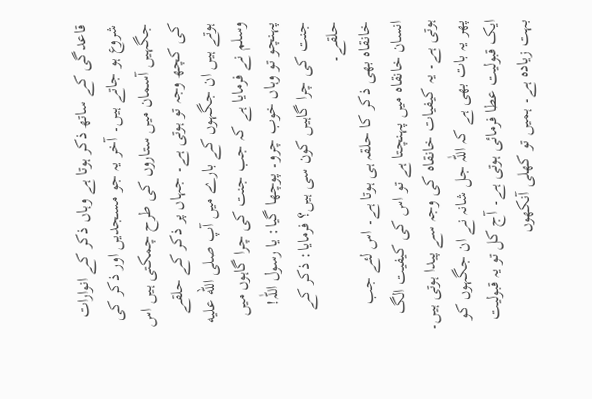قاعدگی کے ساتھ ذکر ہوتا ہے وہاں ذکر کے انوارات شروع ہو جاتے ہیں۔ آخر یہ جو مسجدیں اور ذکر کی جگہیں آسمان میں ستاروں کی طرح چمکتی ہیں اس کی کچھ وجہ تو ہوتی ہے۔ جہاں پر ذکر کے حلقے ہوتے ہیں ان جگہوں کے بارے میں آپ صلى الله عليه وسلم نے فرمایا ہے کہ جب جنت کی چرا گاہوں میں پہنچو تو وہاں خوب چرو۔ پوچھا گیا: یا رسول اللّٰہ! جنت کی چرا گاہیں کون سی ہیں؟ فرمایا: ذکر کے حلقے۔
خانقاہ بھی ذکر کا حلقہ ہی ہوتا ہے۔ اس لئے جب انسان خانقاہ میں پہنچتا ہے تو اس کی کیفیت الگ ہوتی ہے۔ یہ کیفیات خانقاہ کی وجہ سے پیدا ہوتی ہیں۔ پھر یہ بات بھی ہے کہ اللّٰہ جل شانہ نے ان جگہوں کو ایک قبولیت عطا فرمائی ہوتی ہے۔ آج کل تو یہ قبولیت بہت زیادہ ہے۔ ہمیں تو کھلی آنکھوں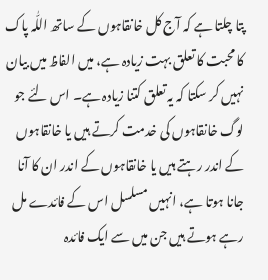پتا چلتا ہے کہ آج کل خانقاہوں کے ساتھ اللّٰہ پاک کا محبت کا تعلق بہت زیادہ ہے، میں الفاظ میں بیان نہیں کر سکتا کہ یہ تعلق کتنا زیادہ ہے۔ اس لئے جو لوگ خانقاہوں کی خدمت کرتے ہیں یا خانقاہوں کے اندر رہتے ہیں یا خانقاہوں کے اندر ان کا آنا جانا ہوتا ہے، انہیں مسلسل اس کے فائدے مل رہے ہوتے ہیں جن میں سے ایک فائدہ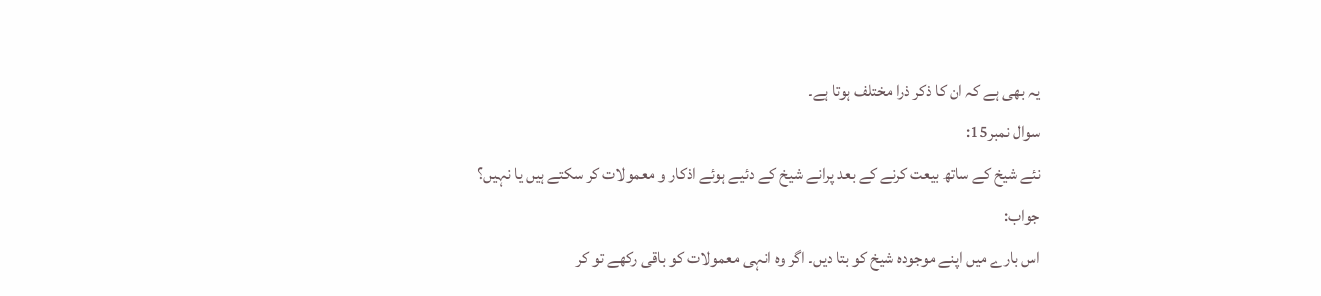یہ بھی ہے کہ ان کا ذکر ذرا مختلف ہوتا ہے۔
سوال نمبر15:
نئے شیخ کے ساتھ بیعت کرنے کے بعد پرانے شیخ کے دئیے ہوئے اذکار و معمولات کر سکتے ہیں یا نہیں؟
جواب:
اس بارے میں اپنے موجودہ شیخ کو بتا دیں۔ اگر وہ انہی معمولات کو باقی رکھے تو کر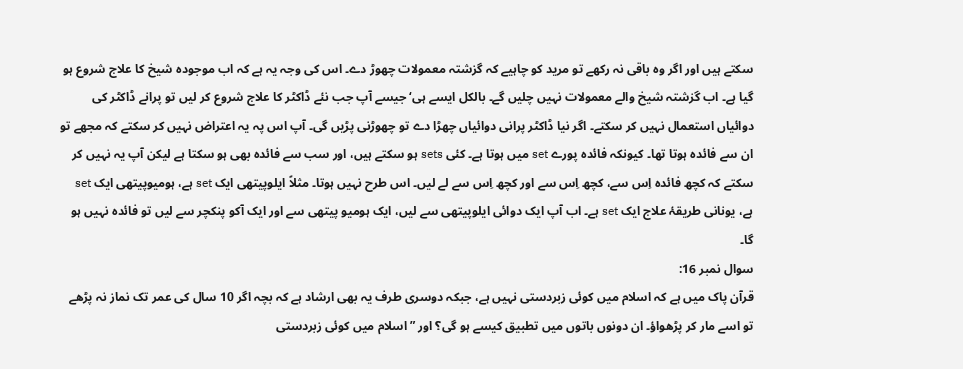سکتے ہیں اور اگر وہ باقی نہ رکھے تو مرید کو چاہیے کہ گزشتہ معمولات چھوڑ دے۔ اس کی وجہ یہ ہے کہ اب موجودہ شیخ کا علاج شروع ہو گیا ہے۔ اب گزشتہ شیخ والے معمولات نہیں چلیں گے۔ بالکل ایسے ہی‘ جیسے آپ جب نئے ڈاکٹر کا علاج شروع کر لیں تو پرانے ڈاکٹر کی دوائیاں استعمال نہیں کر سکتے۔ اگر نیا ڈاکٹر پرانی دوائیاں چھڑا دے تو چھوڑنی پڑیں گی۔ آپ اس پہ یہ اعتراض نہیں کر سکتے کہ مجھے تو ان سے فائدہ ہوتا تھا۔ کیونکہ فائدہ پورے set میں ہوتا ہے۔ کئی sets ہو سکتے ہیں، اور سب سے فائدہ بھی ہو سکتا ہے لیکن آپ یہ نہیں کر سکتے کہ کچھ فائدہ اِس سے، کچھ اِس سے اور کچھ اِس سے لے لیں۔ اس طرح نہیں ہوتا۔ مثلاً ایلوپیتھی ایک set ہے، ہومیوپیتھی ایک set ہے، یونانی طریقۂ علاج ایک set ہے۔ اب آپ ایک دوائی ایلوپیتھی سے لیں، ایک ہومیو پیتھی سے اور ایک آکو پنکچر سے لیں تو فائدہ نہیں ہو گا۔
سوال نمبر 16:
قرآن پاک میں ہے کہ اسلام میں کوئی زبردستی نہیں ہے، جبکہ دوسری طرف یہ بھی ارشاد ہے کہ بچہ اگر 10 سال کی عمر تک نماز نہ پڑھے تو اسے مار کر پڑھواؤ۔ ان دونوں باتوں میں تطبیق کیسے ہو گی؟ اور ”اسلام میں کوئی زبردستی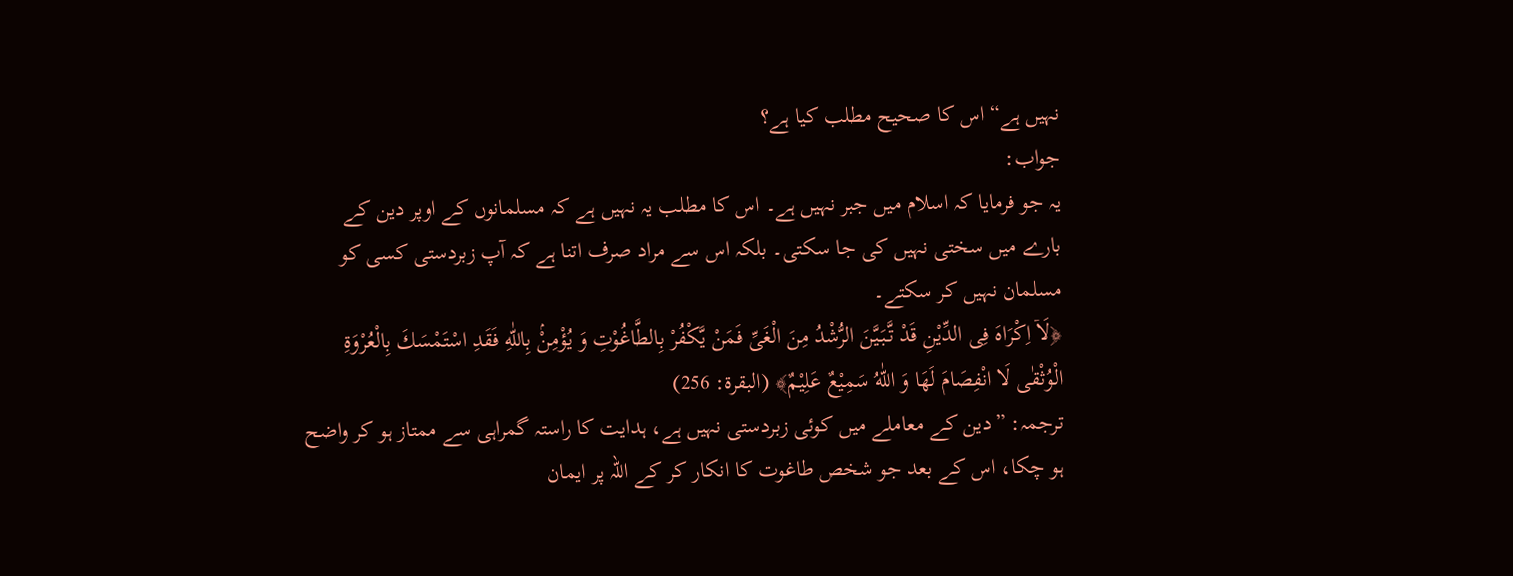نہیں ہے“ اس کا صحیح مطلب کیا ہے؟
جواب:
یہ جو فرمایا کہ اسلام میں جبر نہیں ہے۔ اس کا مطلب یہ نہیں ہے کہ مسلمانوں کے اوپر دین کے بارے میں سختی نہیں کی جا سکتی۔ بلکہ اس سے مراد صرف اتنا ہے کہ آپ زبردستی کسی کو مسلمان نہیں کر سکتے۔
﴿لَاۤ اِكْرَاهَ فِی الدِّیْنِ قَدْ تَّبَیَّنَ الرُّشْدُ مِنَ الْغَیِّ فَمَنْ یَّكْفُرْ بِالطَّاغُوْتِ وَ یُؤْمِنْۢ بِاللّٰهِ فَقَدِ اسْتَمْسَكَ بِالْعُرْوَةِ الْوُثْقٰی لَا انْفِصَامَ لَهَا وَ اللّٰهُ سَمِیْعٌ عَلِیْمٌ﴾ (البقرۃ: 256)
ترجمہ: ”دین کے معاملے میں کوئی زبردستی نہیں ہے، ہدایت کا راستہ گمراہی سے ممتاز ہو کر واضح ہو چکا، اس کے بعد جو شخص طاغوت کا انکار کر کے اللہ پر ایمان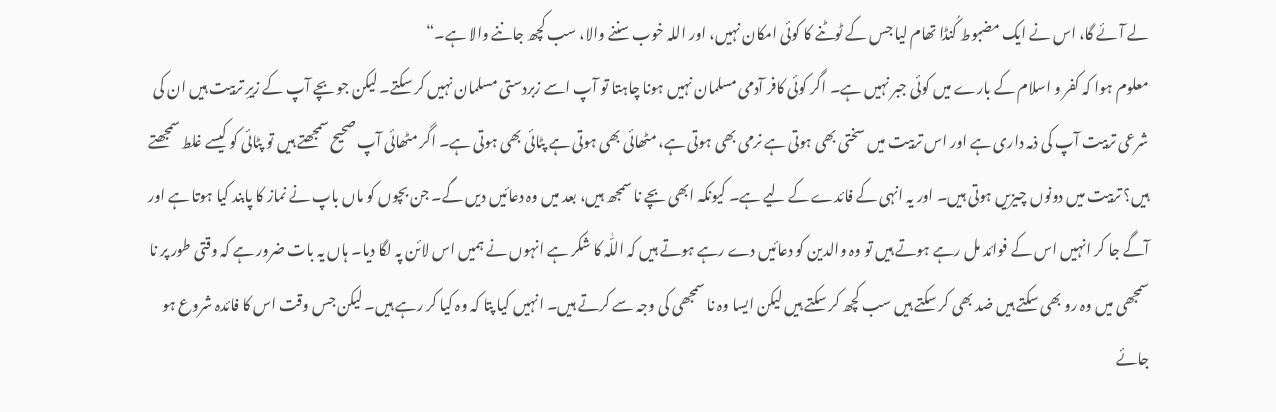لے آئے گا، اس نے ایک مضبوط کُنڈا تھام لیا جس کے ٹوٹنے کا کوئی امکان نہیں، اور اللہ خوب سننے والا، سب کچھ جاننے والا ہے۔“
معلوم ہوا کہ کفر و اسلام کے بارے میں کوئی جبر نہیں ہے۔ اگر کوئی کافر آدمی مسلمان نہیں ہونا چاہتا تو آپ اسے زبردستی مسلمان نہیں کر سکتے۔ لیکن جو بچے آپ کے زیرِ تربیت ہیں ان کی شرعی تربیت آپ کی ذمہ داری ہے اور اس تربیت میں سختی بھی ہوتی ہے نرمی بھی ہوتی ہے، مٹھائی بھی ہوتی ہے پٹائی بھی ہوتی ہے۔ اگر مٹھائی آپ صحیح سمجھتے ہیں تو پٹائی کو کیسے غلط سمجھتے ہیں؟ تربیت میں دونوں چیزیں ہوتی ہیں۔ اور یہ انہی کے فائدے کے لیے ہے۔ کیونکہ ابھی بچے نا سمجھ ہیں، بعد میں وہ دعائیں دیں گے۔ جن بچوں کو ماں باپ نے نماز کا پابند کیا ہوتا ہے اور آگے جا کر انہیں اس کے فوائد مل رہے ہوتے ہیں تو وہ والدین کو دعائیں دے رہے ہوتے ہیں کہ اللّٰہ کا شکر ہے انہوں نے ہمیں اس لائن پہ لگا دیا۔ ہاں یہ بات ضرور ہے کہ وقتی طور پر نا سمجھی میں وہ رو بھی سکتے ہیں ضد بھی کر سکتے ہیں سب کچھ کر سکتے ہیں لیکن ایسا وہ نا سمجھی کی وجہ سے کرتے ہیں۔ انہیں کیا پتا کہ وہ کیا کر رہے ہیں۔ لیکن جس وقت اس کا فائدہ شروع ہو جائے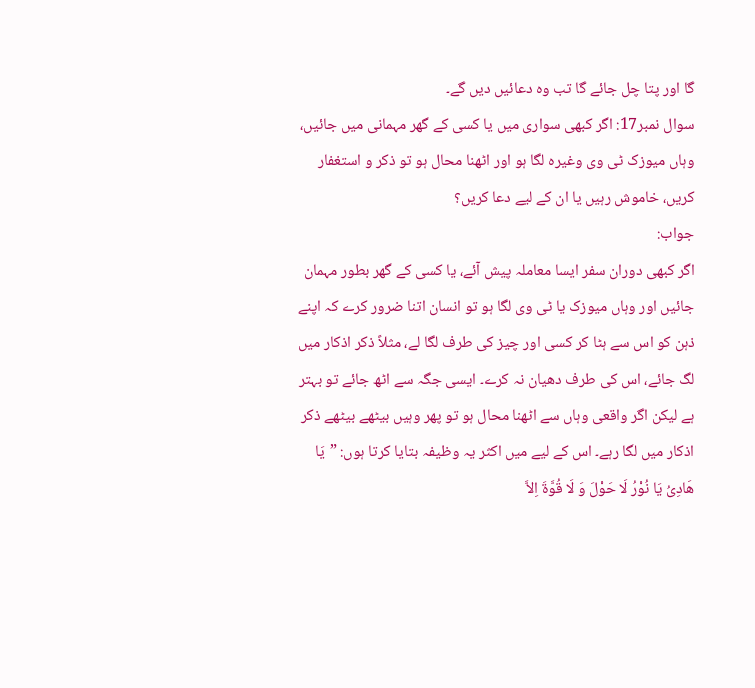گا اور پتا چل جائے گا تب وہ دعائیں دیں گے۔
سوال نمبر17: اگر کبھی سواری میں یا کسی کے گھر مہمانی میں جائیں، وہاں میوزک ٹی وی وغیرہ لگا ہو اور اٹھنا محال ہو تو ذکر و استغفار کریں، خاموش رہیں یا ان کے لیے دعا کریں؟
جواب:
اگر کبھی دوران سفر ایسا معاملہ پیش آئے، یا کسی کے گھر بطور مہمان جائیں اور وہاں میوزک یا ٹی وی لگا ہو تو انسان اتنا ضرور کرے کہ اپنے ذہن کو اس سے ہٹا کر کسی اور چیز کی طرف لگا لے، مثلاً ذکر اذکار میں لگ جائے، اس کی طرف دھیان نہ کرے۔ ایسی جگہ سے اٹھ جائے تو بہتر ہے لیکن اگر واقعی وہاں سے اٹھنا محال ہو تو پھر وہیں بیٹھے بیٹھے ذکر اذکار میں لگا رہے۔ اس کے لیے میں اکثر یہ وظیفہ بتایا کرتا ہوں: ”یَا ھَادِیُ یَا نُوْرُ لَا حَوْلَ وَ لَا قُوَّۃَ اِلاَّ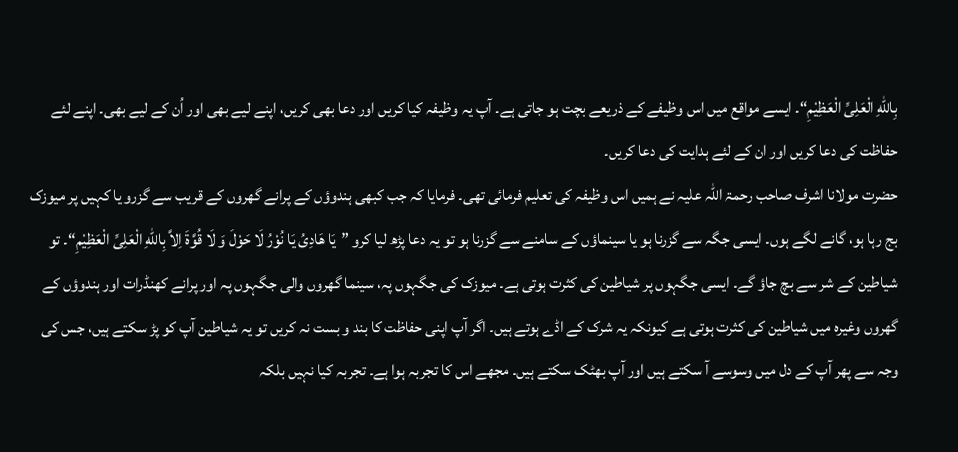بِاللّٰهِ الْعَلِیِّ الْعَظِیْمِ“۔ ایسے مواقع میں اس وظیفے کے ذریعے بچت ہو جاتی ہے۔ آپ یہ وظیفہ کیا کریں اور دعا بھی کریں، اپنے لیے بھی اور اُن کے لیے بھی۔ اپنے لئے حفاظت کی دعا کریں اور ان کے لئے ہدایت کی دعا کریں۔
حضرت مولانا اشرف صاحب رحمۃ اللّٰہ علیہ نے ہمیں اس وظیفہ کی تعلیم فرمائی تھی۔ فرمایا کہ جب کبھی ہندوؤں کے پرانے گھروں کے قریب سے گزرو یا کہیں پر میوزک بج رہا ہو، گانے لگے ہوں۔ ایسی جگہ سے گزرنا ہو یا سینماؤں کے سامنے سے گزرنا ہو تو یہ دعا پڑھ لیا کرو ”یَا ھَادِیُ یَا نُوْرُ لَا حَوْلَ وَ لَا قُوَّۃَ اِلاَّ بِاللّٰهِ الْعَلِیِّ الْعَظِیْمِ“۔ تو شیاطین کے شر سے بچ جاؤ گے۔ ایسی جگہوں پر شیاطین کی کثرت ہوتی ہے۔ میوزک کی جگہوں پہ، سینما گھروں والی جگہوں پہ اور پرانے کھنڈرات اور ہندوؤں کے گھروں وغیرہ میں شیاطین کی کثرت ہوتی ہے کیونکہ یہ شرک کے اڈے ہوتے ہیں۔ اگر آپ اپنی حفاظت کا بند و بست نہ کریں تو یہ شیاطین آپ کو پڑ سکتے ہیں، جس کی وجہ سے پھر آپ کے دل میں وسوسے آ سکتے ہیں اور آپ بھٹک سکتے ہیں۔ مجھے اس کا تجربہ ہوا ہے۔ تجربہ کیا نہیں بلکہ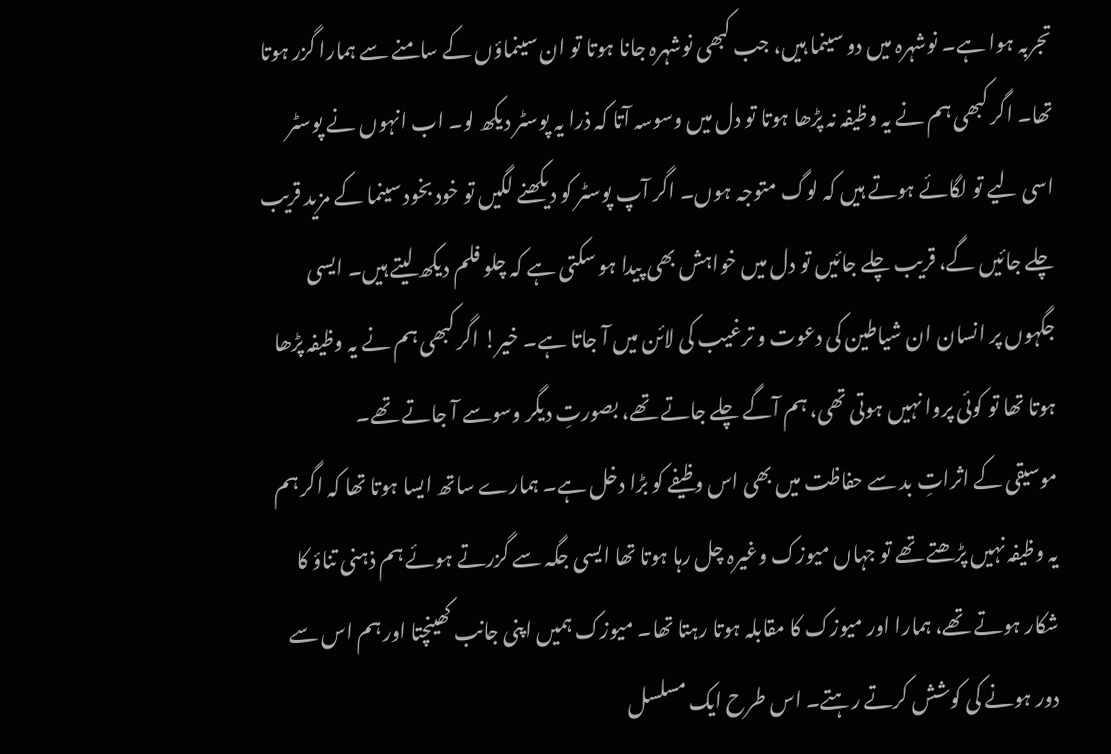تجربہ ہوا ہے۔ نوشہرہ میں دو سینما ہیں، جب کبھی نوشہرہ جانا ہوتا تو ان سینماؤں کے سامنے سے ہمارا گزر ہوتا تھا۔ اگر کبھی ہم نے یہ وظیفہ نہ پڑھا ہوتا تو دل میں وسوسہ آتا کہ ذرا یہ پوسٹر دیکھ لو۔ اب انہوں نے پوسٹر اسی لیے تو لگائے ہوتے ہیں کہ لوگ متوجہ ہوں۔ اگر آپ پوسٹر کو دیکھنے لگیں تو خود بخود سینما کے مزید قریب چلے جائیں گے، قریب چلے جائیں تو دل میں خواہش بھی پیدا ہو سکتی ہے کہ چلو فلم دیکھ لیتے ہیں۔ ایسی جگہوں پر انسان ان شیاطین کی دعوت و ترغیب کی لائن میں آ جاتا ہے۔ خیر! اگر کبھی ہم نے یہ وظیفہ پڑھا ہوتا تھا تو کوئی پروا نہیں ہوتی تھی، ہم آگے چلے جاتے تھے، بصورتِ دیگر وسوسے آ جاتے تھے۔
موسیقی کے اثراتِ بد سے حفاظت میں بھی اس وظیفے کو بڑا دخل ہے۔ ہمارے ساتھ ایسا ہوتا تھا کہ اگر ہم یہ وظیفہ نہیں پڑھتے تھے تو جہاں میوزک وغیرہ چل رہا ہوتا تھا ایسی جگہ سے گزرتے ہوئے ہم ذہنی تناؤ کا شکار ہوتے تھے، ہمارا اور میوزک کا مقابلہ ہوتا رہتا تھا۔ میوزک ہمیں اپنی جانب کھینچتا اور ہم اس سے دور ہونے کی کوشش کرتے رہتے۔ اس طرح ایک مسلسل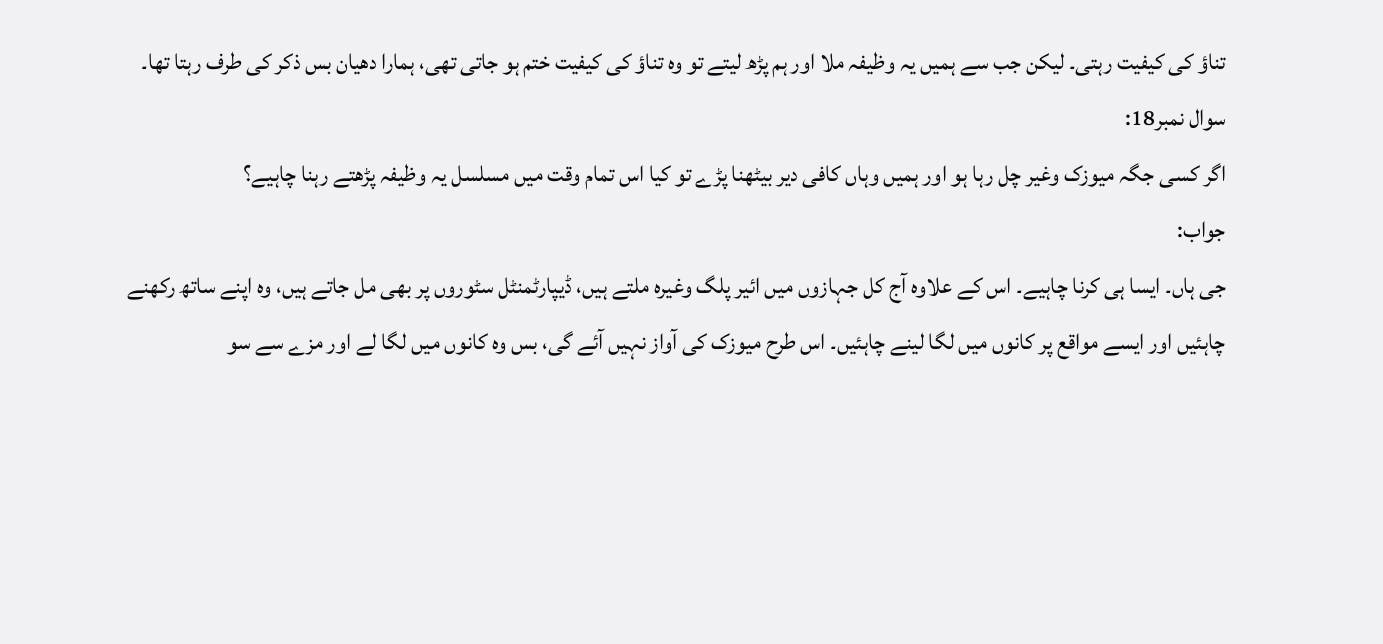تناؤ کی کیفیت رہتی۔ لیکن جب سے ہمیں یہ وظیفہ ملا اور ہم پڑھ لیتے تو وہ تناؤ کی کیفیت ختم ہو جاتی تھی، ہمارا دھیان بس ذکر کی طرف رہتا تھا۔
سوال نمبر18:
اگر کسی جگہ میوزک وغیر چل رہا ہو اور ہمیں وہاں کافی دیر بیٹھنا پڑے تو کیا اس تمام وقت میں مسلسل یہ وظیفہ پڑھتے رہنا چاہیے؟
جواب:
جی ہاں۔ ایسا ہی کرنا چاہیے۔ اس کے علاوہ آج کل جہازوں میں ائیر پلگ وغیرہ ملتے ہیں، ڈیپارٹمنٹل سٹوروں پر بھی مل جاتے ہیں، وہ اپنے ساتھ رکھنے چاہئیں اور ایسے مواقع پر کانوں میں لگا لینے چاہئیں۔ اس طرح میوزک کی آواز نہیں آئے گی، بس وہ کانوں میں لگا لے اور مزے سے سو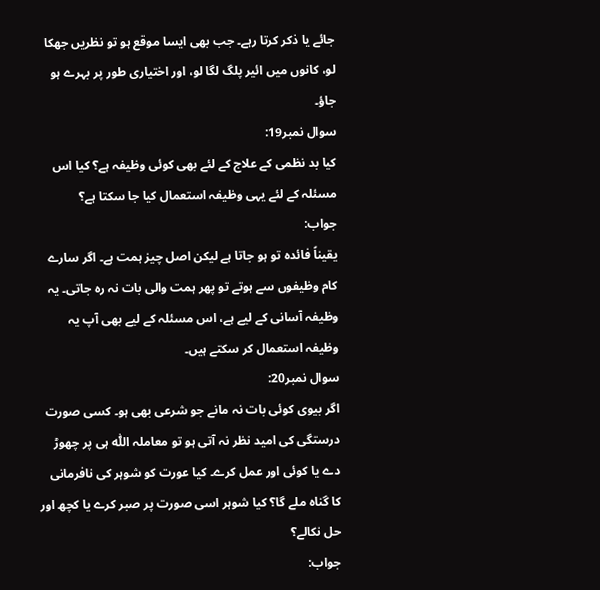جائے یا ذکر کرتا رہے۔ جب بھی ایسا موقع ہو تو نظریں جھکا لو، کانوں میں ائیر پلگ لگا لو، اور اختیاری طور پر بہرے ہو جاؤ۔
سوال نمبر19:
کیا بد نظمی کے علاج کے لئے بھی کوئی وظیفہ ہے؟ کیا اس مسئلہ کے لئے یہی وظیفہ استعمال کیا جا سکتا ہے؟
جواب:
یقیناً فائدہ تو ہو جاتا ہے لیکن اصل چیز ہمت ہے۔ اگر سارے کام وظیفوں سے ہوتے تو پھر ہمت والی بات نہ رہ جاتی۔ یہ وظیفہ آسانی کے لیے ہے، اس مسئلہ کے لیے بھی آپ یہ وظیفہ استعمال کر سکتے ہیں۔
سوال نمبر20:
اگر بیوی کوئی بات نہ مانے جو شرعی بھی ہو۔ کسی صورت درستگی کی امید نظر نہ آتی ہو تو معاملہ اللّٰہ ہی پر چھوڑ دے یا کوئی اور عمل کرے۔ کیا عورت کو شوہر کی نافرمانی کا گناہ ملے گا؟ کیا شوہر اسی صورت پر صبر کرے یا کچھ اور حل نکالے؟
جواب: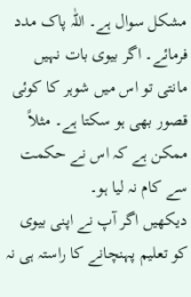مشکل سوال ہے۔ اللّٰہ پاک مدد فرمائے۔ اگر بیوی بات نہیں مانتی تو اس میں شوہر کا کوئی قصور بھی ہو سکتا ہے۔ مثلاً ممکن ہے کہ اس نے حکمت سے کام نہ لیا ہو۔
دیکھیں اگر آپ نے اپنی بیوی کو تعلیم پہنچانے کا راستہ ہی نہ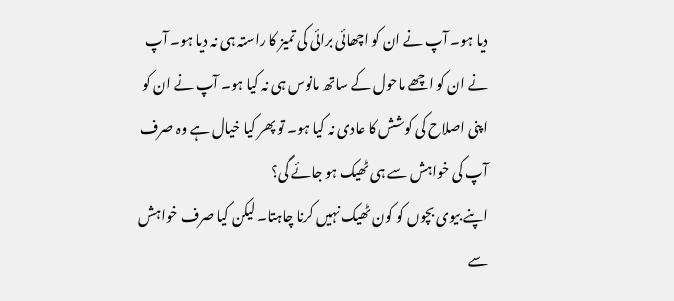دیا ہو۔ آپ نے ان کو اچھائی برائی کی تمیز کا راستہ ہی نہ دیا ہو۔ آپ نے ان کو اچھے ماحول کے ساتھ مانوس ہی نہ کیا ہو۔ آپ نے ان کو اپنی اصلاح کی کوشش کا عادی نہ کیا ہو۔ تو پھر کیا خیال ہے وہ صرف آپ کی خواہش سے ہی ٹھیک ہو جائے گی؟
اپنے بیوی بچوں کو کون ٹھیک نہیں کرنا چاہتا۔ لیکن کیا صرف خواہش سے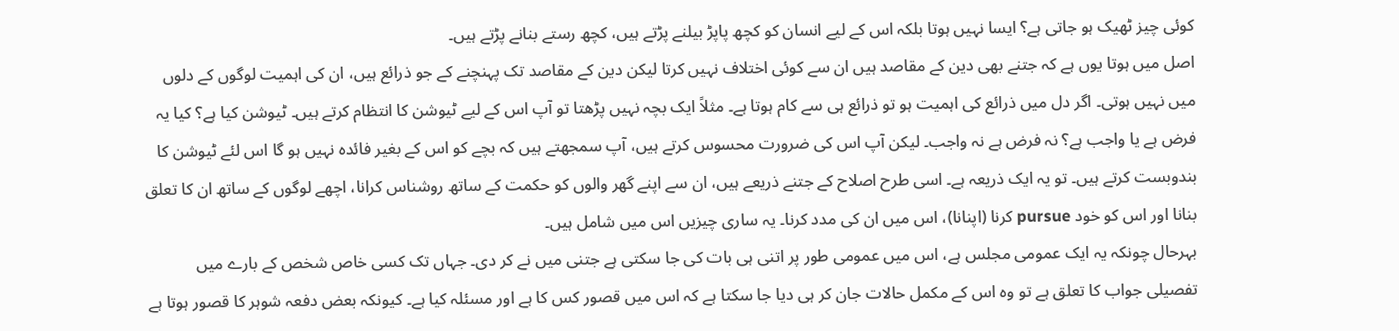کوئی چیز ٹھیک ہو جاتی ہے؟ ایسا نہیں ہوتا بلکہ اس کے لیے انسان کو کچھ پاپڑ بیلنے پڑتے ہیں، کچھ رستے بنانے پڑتے ہیں۔
اصل میں ہوتا یوں ہے کہ جتنے بھی دین کے مقاصد ہیں ان سے کوئی اختلاف نہیں کرتا لیکن دین کے مقاصد تک پہنچنے کے جو ذرائع ہیں، ان کی اہمیت لوگوں کے دلوں میں نہیں ہوتی۔ اگر دل میں ذرائع کی اہمیت ہو تو ذرائع ہی سے کام ہوتا ہے۔ مثلاً ایک بچہ نہیں پڑھتا تو آپ اس کے لیے ٹیوشن کا انتظام کرتے ہیں۔ ٹیوشن کیا ہے؟ کیا یہ فرض ہے یا واجب ہے؟ نہ فرض ہے نہ واجب۔ لیکن آپ اس کی ضرورت محسوس کرتے ہیں، آپ سمجھتے ہیں کہ بچے کو اس کے بغیر فائدہ نہیں ہو گا اس لئے ٹیوشن کا بندوبست کرتے ہیں۔ تو یہ ایک ذریعہ ہے۔ اسی طرح اصلاح کے جتنے ذریعے ہیں، ان سے اپنے گھر والوں کو حکمت کے ساتھ روشناس کرانا، اچھے لوگوں کے ساتھ ان کا تعلق بنانا اور اس کو خود pursue کرنا (اپنانا)، اس میں ان کی مدد کرنا۔ یہ ساری چیزیں اس میں شامل ہیں۔
بہرحال چونکہ یہ ایک عمومی مجلس ہے، اس میں عمومی طور پر اتنی ہی بات کی جا سکتی ہے جتنی میں نے کر دی۔ جہاں تک کسی خاص شخص کے بارے میں تفصیلی جواب کا تعلق ہے تو وہ اس کے مکمل حالات جان کر ہی دیا جا سکتا ہے کہ اس میں قصور کس کا ہے اور مسئلہ کیا ہے۔ کیونکہ بعض دفعہ شوہر کا قصور ہوتا ہے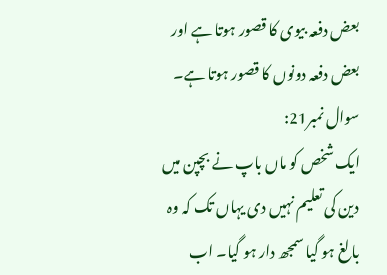بعض دفعہ بیوی کا قصور ہوتا ہے اور بعض دفعہ دونوں کا قصور ہوتا ہے۔
سوال نمبر21:
ایک شخص کو ماں باپ نے بچپن میں دین کی تعلیم نہیں دی یہاں تک کہ وہ بالغ ہو گیا سمجھ دار ہو گیا۔ اب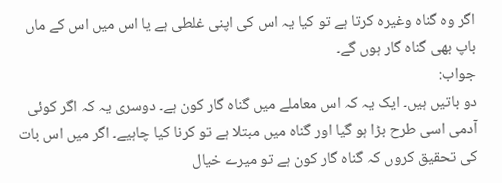اگر وہ گناہ وغیرہ کرتا ہے تو کیا یہ اس کی اپنی غلطی ہے یا اس میں اس کے ماں باپ بھی گناہ گار ہوں گے۔
جواب:
دو باتیں ہیں۔ ایک یہ کہ اس معاملے میں گناہ گار کون ہے۔ دوسری یہ کہ اگر کوئی آدمی اسی طرح بڑا ہو گیا اور گناہ میں مبتلا ہے تو کرنا کیا چاہیے۔ اگر میں اس بات کی تحقیق کروں کہ گناہ گار کون ہے تو میرے خیال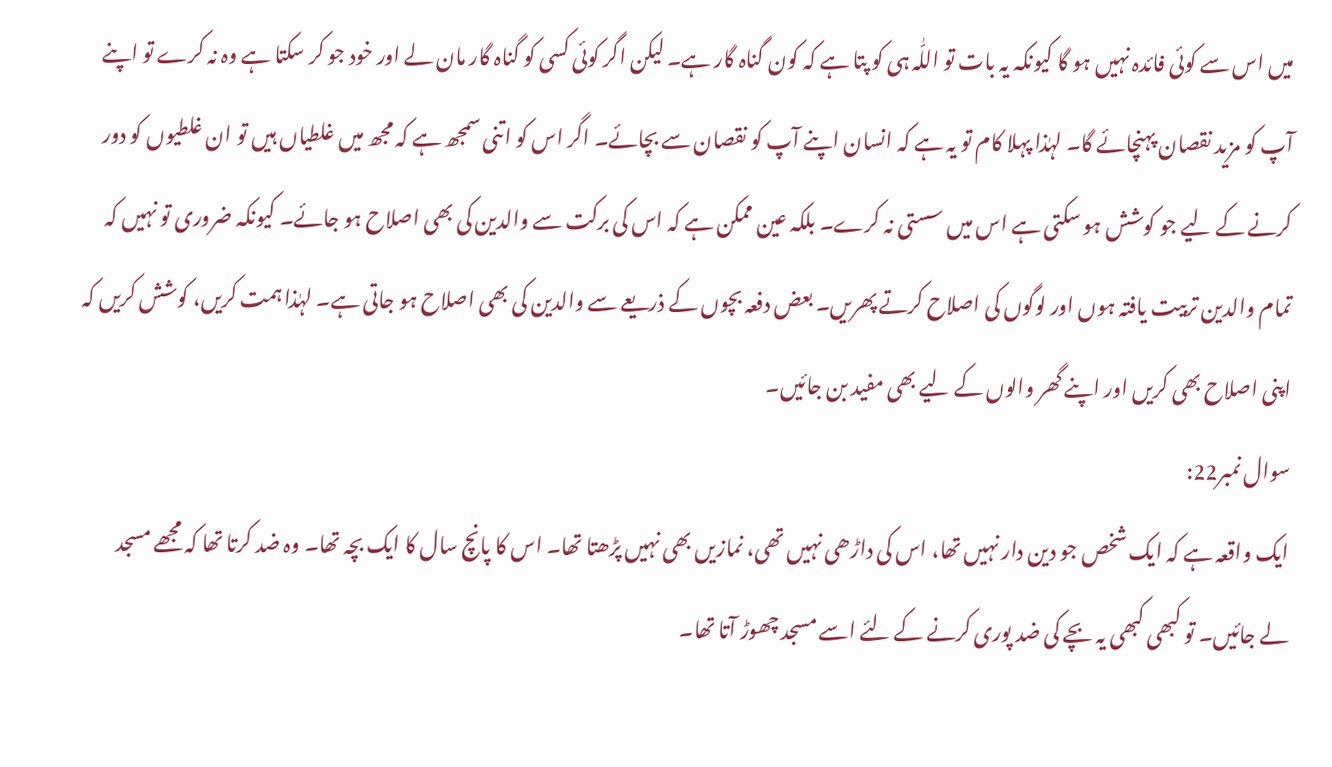میں اس سے کوئی فائدہ نہیں ہو گا کیونکہ یہ بات تو اللّٰہ ہی کو پتا ہے کہ کون گناہ گار ہے۔ لیکن اگر کوئی کسی کو گناہ گار مان لے اور خود جو کر سکتا ہے وہ نہ کرے تو اپنے آپ کو مزید نقصان پہنچائے گا۔ لہٰذا پہلا کام تو یہ ہے کہ انسان اپنے آپ کو نقصان سے بچائے۔ اگر اس کو اتنی سمجھ ہے کہ مجھ میں غلطیاں ہیں تو ان غلطیوں کو دور کرنے کے لیے جو کوشش ہو سکتی ہے اس میں سستی نہ کرے۔ بلکہ عین ممکن ہے کہ اس کی برکت سے والدین کی بھی اصلاح ہو جائے۔ کیونکہ ضروری تو نہیں کہ تمام والدین تربیت یافتہ ہوں اور لوگوں کی اصلاح کرتے پھریں۔ بعض دفعہ بچوں کے ذریعے سے والدین کی بھی اصلاح ہو جاتی ہے۔ لہٰذا ہمت کریں، کوشش کریں کہ اپنی اصلاح بھی کریں اور اپنے گھر والوں کے لیے بھی مفید بن جائیں۔
سوال نمبر22:
ایک واقعہ ہے کہ ایک شخص جو دین دار نہیں تھا، اس کی داڑھی نہیں تھی، نمازیں بھی نہیں پڑھتا تھا۔ اس کا پانچ سال کا ایک بچہ تھا۔ وہ ضد کرتا تھا کہ مجھے مسجد لے جائیں۔ تو کبھی کبھی یہ بچے کی ضد پوری کرنے کے لئے اسے مسجد چھوڑ آتا تھا۔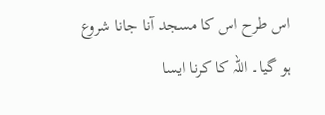اس طرح اس کا مسجد آنا جانا شروع ہو گیا۔ اللہ کا کرنا ایسا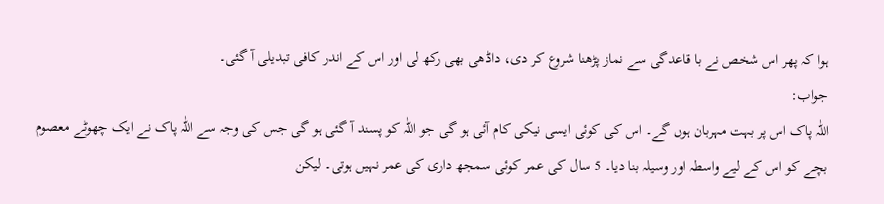ہوا کہ پھر اس شخص نے با قاعدگی سے نماز پڑھنا شروع کر دی، داڈھی بھی رکھ لی اور اس کے اندر کافی تبدیلی آ گئی۔
جواب:
اللّٰہ پاک اس پر بہت مہربان ہوں گے۔ اس کی کوئی ایسی نیکی کام آئی ہو گی جو اللّٰہ کو پسند آ گئی ہو گی جس کی وجہ سے اللّٰہ پاک نے ایک چھوٹے معصوم بچے کو اس کے لیے واسطہ اور وسیلہ بنا دیا۔ 5 سال کی عمر کوئی سمجھ داری کی عمر نہیں ہوتی۔ لیکن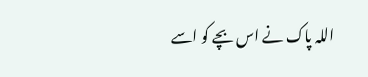اللہ پاک نے اس بچے کو اسے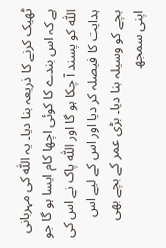ٹھیک کرنے کا ذریعہ بنا دیا۔ یہ اللّٰہ کی مہربانی ہے کہ اس بندے کا کوئی اچھا کام ایسا ہو گا جو اللّٰہ کو پسند آ چکا ہو گا اور اللّٰہ پاک نے اس کی ہدایت کا فیصلہ کر دیا اور اس کے لیے اس بچے کو وسیلہ بنا دیا۔ بڑی عمر کے بچے بھی اپنی سمجھ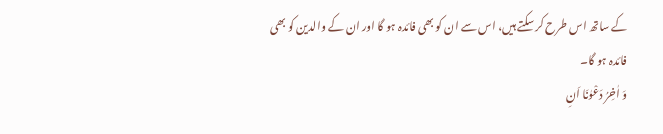کے ساتھ اس طرح کر سکتے ہیں، اس سے ان کو بھی فائدہ ہو گا اور ان کے والدین کو بھی فائدہ ہو گا۔
وَ اٰخِرُ دَعْوٰنَا اَنِ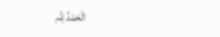الْحَمْدُ لِلّٰہِ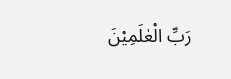رَبِّ الْعٰلَمِیْنَ